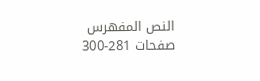النص المفهرس
صفحات 281-300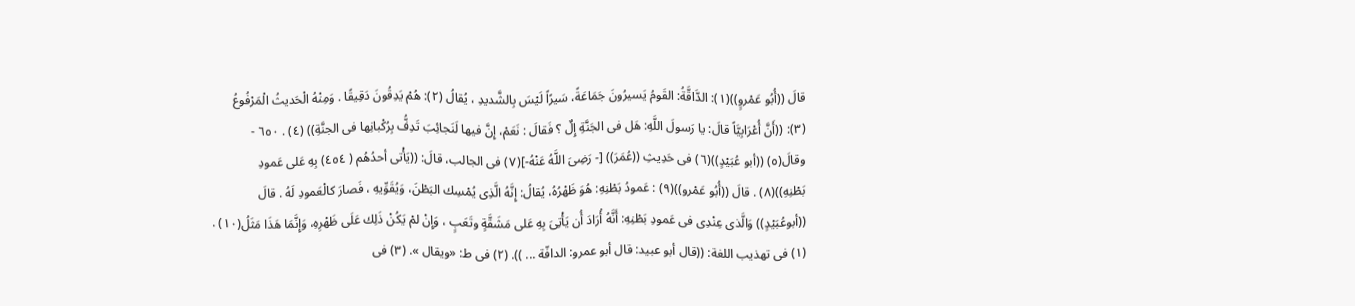قالَ ((أُبُو عَمْروٍ))(١): الدَّاقَّةُ: القَومُ يَسيرُونَ جَمَاعَةً، سَيرًاً لَيْسَ بِالشَّديدِ ، يُقالُ (٢): هُمْ يَدِقُونَ دَقِيقًا . وَمِنْهُ الْحَديثُ الْمَرْفُوعُ (٣): ((أَنَّ أُعْرَابِيَّاً قالَ: يا رَسولَ اللَّهِ: هَل فى الجَنَّةِ إِلٌ ؟ فَقالَ : نَعَمْ، إِنَّ فيها لَنَجائِبَ تَدِفُّ بِرُكْبانِها فى الجنَّةِ)) (٤) . ٦٥٠ - وقالَ(٥) ((أبو عُبَيْدٍ))(٦) فى حَدِيثِ ((عُمَرَ)) [- رَضِىَ اللَّهُ عَنْهُ-](٧) فى الجالب، قالَ: ((يَأْتى أحدُهُم ( ٤٥٤) بِهِ عَلى عَمودِ بَطْنِهِ))(٨) . قالَ ((أُبُو عَمْرو))(٩) : عَمودُ بَطْنِهِ: هُوَ ظَهْرُهُ، يُقالُ: إِنَّهُ الَّذِى يُمْسِك البَطْنَ، وَيُقَوِّيهِ ، فَصارَ كالْعَمودِ لَهُ . قالَ ((أبوعُبَيْدٍ)) وَالَّذى عِنْدِى فى عَمودِ بَطْنِهِ: أَنَّهُ أُرَادَ أُن يَأْتِىَ بِهِ عَلى مَشَقَّةٍ وتَعَبٍ ، وَإِنْ لمْ يَكُنْ ذَلِك عَلَى ظَهْرِهِ، وَإِنَّمَا هَذَا مَثَلُ(١٠) . (١) فى تهذيب اللغة: ((قال أبو عبيد: قال أبو عمرو: الدافّة ... )). (٢) فى ط: «ويقال ». (٣) فى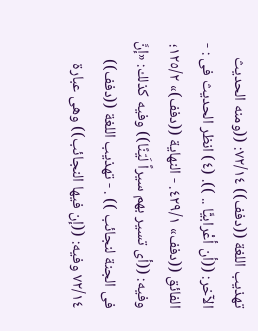تهذيب اللغة ((دفف)) ٧٢/١٤: ((ومنه الحديث الآخر: ((أن أعْرابيًّا .. )). (٤) انظر الحديث فى : - الفائق ((دفف» ٤٢٩/١. - النهاية ((دفف)» ١٢٥/٢؛ وفيه: ((أى تسير بهم سيراً لَيّنًا)) وفيه كذلك: «إنَّ فى الجنة لنجائب )) . - تهذيب اللغة ((دفف)) ٧٢/١٤ وفيه: ((إن فيها النجائب)) وهى عبارة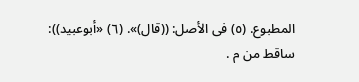المطبوع. (٥) فى الأصل: ((قال)». (٦) «أبوعبيد)): ساقط من م .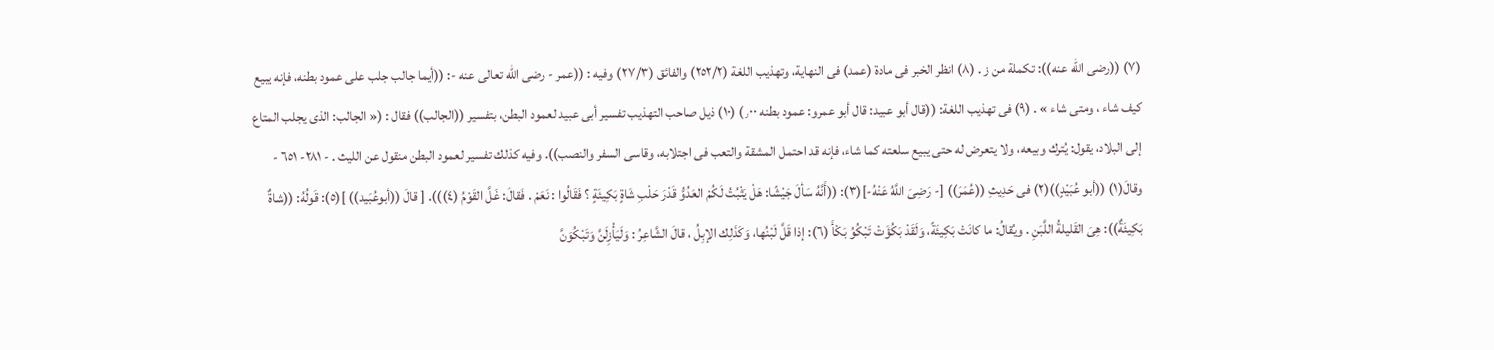(٧) ((رضى الله عنه)): تكملة من ز . (٨) انظر الخبر فى مادة (عمد) فى النهاية، وتهذيب اللغة (٢٥٢/٢) والفائق (٢٧/٣) وفيه : ((عمر - رضى الله تعالى عنه -: ((أيما جالب جلب على عمود بطنه، فإنه يبيع كيف شاء ، ومتى شاء » . (٩) فى تهذيب اللغة: ((قال أبو عبيد: قال أبو عمرو: عمود بطنه ٫٠٠) (١٠) ذيل صاحب التهذيب تفسير أبى عبيد لعمود البطن، بتفسير ((الجالب)) فقال : (« الجالب: الذى يجلب المتاع إلى البلاد، يقول: يُترك وبيعه، ولا يتعرض له حتى يبيع سلعته كما شاء، فإنه قد احتمل المشقة والتعب فى اجتلابه، وقاسى السفر والنصب)). وفيه كذلك تفسير لعمود البطن منقول عن الليث . - ٢٨١- ٦٥١ - وقالَ(١) ((أبو عُبَيْدٍ))(٢) فى حَدِيثِ ((عُمَرَ)) [- رَضِىَ اللَّهُ عَنْهُ-](٣): ((أَنَّهُ سَألَ جَيْشًا: هَلْ يَثْبُتُ لَكُمْ العَدُوُّ قَدْرَ حَلْبِ شَاةٍ بَكِيئَةٍ ؟ فَقَالُوا : نَعَمْ . فَقالَ: غَلَّ القَوْمُ (٤))). [ قالَ ((أبوعُبَيد)) ](٥): قَولُهُ: ((شاةٌ بَكِيئَةٌ)): هِىَ القَليلةُ اللَّبَنِ . ويُقالُ: ما كانَتْ بَكِيئَةً، وَلَقَدْ بَكُؤَتْ تَبْكُوُ بَكْأَ (٦): إذا قَلَّ لَبْنُها، وَكَذَلِك الإبِلُ ، قالَ الشَّاعِرُ : وَلَيَأْزِلَنَّ وَتَبْكُوَنَّ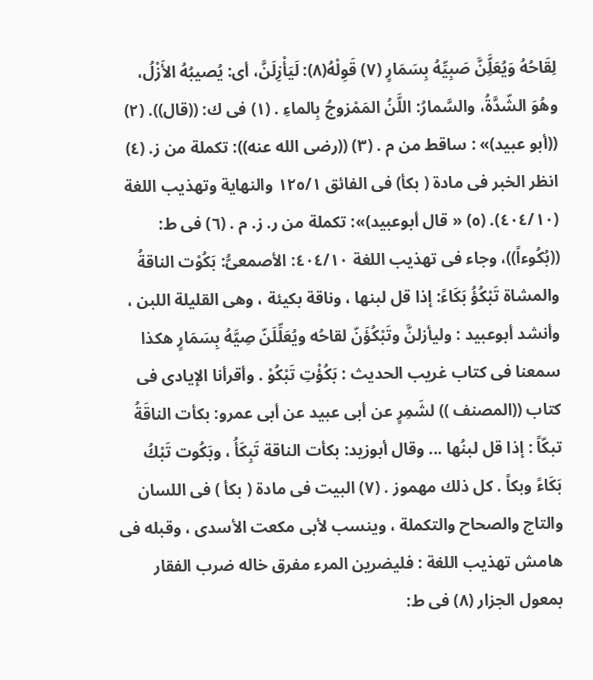لِقَاحُهُ وَيُعَلَِّنَّ صَبِيِّهُ بِسَمَارٍ (٧) قَوِلْهُ(٨): لَيَأْزِلَنَّ، أى: يُصيبُهُ الأَزْلُ، وهُوَ الشّدَّةُ، والسَّمارُ: اللَّنُ المَمْزوجُ بِالماءِ . (١) فى ك: ((قال)). (٢) ((أبو عبيد)» : ساقط من م . (٣) ((رضى الله عنه)): تكملة من ز. (٤) انظر الخبر فى مادة ( بكأ) فى الفائق ١٢٥/١ والنهاية وتهذيب اللغة (٤٠٤/١٠). (٥) « قال أبوعبيد)»: تكملة من ر. ز. م . (٦) فى ط: ((بُكُوءاً))، وجاء فى تهذيب اللغة ٤٠٤/١٠: الأصمعىُّ: بَكُوْت الناقةُ والمشاة تَبْكُؤُ بَكَاءً: إذا قل لبنها ، وناقة بكيئة ، وهى القليلة اللبن ، وأنشد أبوعبيد : وليأزلنَّ وتَبْكُؤَنّ لقاحُه ويُعَلِّلَنّ صِيَّهُ بِسَمَارٍ هكذا سمعنا فى كتاب غريب الحديث : بَكُؤْتِ تَبْكُوْ . وأقرأنا الإيادى فى كتاب ((المصنف )) لشَمِرٍ عن أبى عبيد عن أبى عمرو: بكأت الناقَةُ تبكّاً : إذا قل لبنُها ... وقال أبوزيد: بكأت الناقة تَبِكَأُ ، وبَكُوت تَبْكُ بَكَاءً وبكاً . كل ذلك مهموز . (٧) البيت فى مادة ( بكأ ) فى اللسان والتاج والصحاح والتكملة ، وينسب لأبى مكعت الأسدى ، وقبله فى هامش تهذيب اللغة : فليضرين المرء مفرق خاله ضرب الفقار بمعول الجزار (٨) فى ط: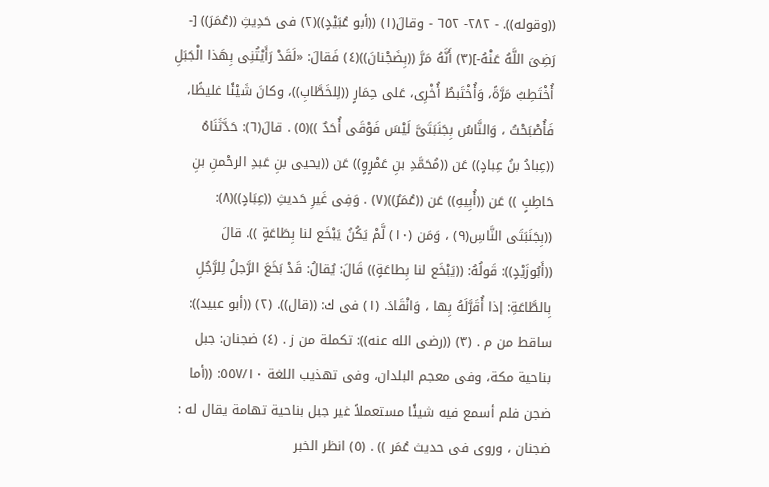((وقوله)). - ٢٨٢- ٦٥٢ - وقالَ(١) ((أبو عُبَيْدٍ))(٢) فى حَدِيثِ ((عُمَرَ)) [- رَضِىَ اللَّهُ عَنْهُ-](٣) أَنَّهُ مَرَّ ((بِضَجْنانَ))(٤) فَقالَ: «لَقَدْ رَأَيْتُنِى بِهَذا الْجَبَلِ أُخْتَطِبُ مَرَّةً، وَأُخْتَبطُ أُخْرِى، عَلى حِمَارٍ ((لِلخَطَّابِ))، وكانَ شَيْئًا غليظًا، فَأُصْبَحْتُ ، وَالنَّاسُ بِجَنَبَتَىَّ لَيْسَ فَوْقَى أُحَدٌ ))(٥) . قالَ(٦): حَدَّثَنَاهُ ((عِبادُ بنُ عِبادٍ)) عَن ((مُحَمَّدِ بنِ عَمْرٍوٍ)) عَن ((يحيى بنِ عَبدِ الرحْمنِ بنِ حَاطِبٍ )) عَن ((أُبِيهِ)) عَن ((عُمَرٌ))(٧) . وَفِى غَيرِ حَديثِ ((عِبَادٍ))(٨): ((بِجَنَبَتَى النَّاسِ(٩) ، وَمَن (١٠) لَّمْ يَكُنُ يَبْخَع لنا بِطَاعَةٍ )). قالَ ((أَبُوزَيْدٍ)): قَولُهُ: ((يَبْخَع لنا بِطاعَةٍ)) قَالَ: يُقالُ: قَدْ بَخَعَ الرَّجلُ لِلرَّجُلِ بِالطَّاعَةِ: إذا أُقَرَّلَهُ بِها ، وَانْقَادَ. (١) فى ك: ((قال)). (٢) ((أبو عبيد)): ساقط من م . (٣) ((رضى الله عنه)): تكملة من ز . (٤) ضجنان: جبل بناحية مكة، وفى معجم البلدان، وفى تهذيب اللغة ٥٥٧/١٠: ((أما ضجن فلم أسمع فيه شيئًا مستعملاً غير جبل بناحية تهامة يقال له : ضجنان ، وروى فى حديث عُمَر )) . (٥) انظر الخبر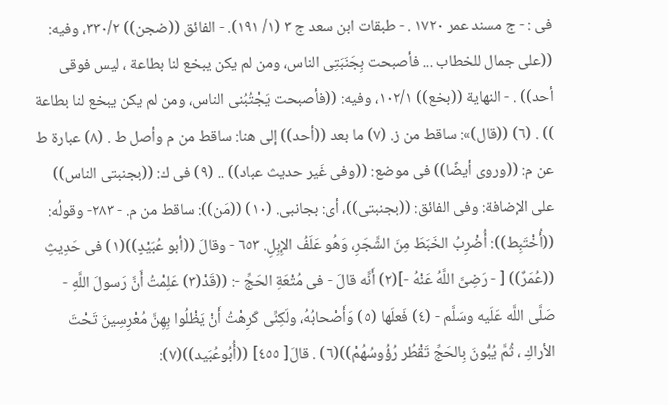فى : - ج مسند عمر ١٧٢٠ . - طبقات ابن سعد ج ٣ (١/ ١٩١). - الفائق ((ضجن)) ٣٣٠/٢، وفيه: ((على جمال للخطاب ... فأصبحت بِجَنَبَتِى الناس، ومن لم يكن يبخع لنا بطاعة ، ليس فوقى أحد)) . - النهاية ((بخع)) ١٠٢/١، وفيه: ((فأصبحت يَجْتُبُنى الناس، ومن لم يكن يبخع لنا بطاعة )) . (٦) ((قال)»: ساقط من ز. (٧) ما بعد ((أحد)) إلى هنا: ساقط من م وأصل ط . (٨) عبارة ط عن م: ((وروى أيضًا)) فى موضع: ((وفى غَير حديث عباد)) .. (٩) فى ك: ((بجنبتى الناس)) على الإضافة: وفى الفائق: ((بجنبتى))، أى: بجانبى. (١٠) ((مَن)): ساقط من م. - ٢٨٣- وقولُه: ((أُخْتَبِط)): أُضْرِبُ الخَبَطَ مِنَ الشَّجَرِ، وَهُو عَلَفُ الإِبِلِ. ٦٥٣ - وقالَ ((أبو عُبَيْدٍ))(١) فى حَدِيثِ ((عُمَرٌ)) [ - رَضِىَّ اللَّهُ عَنْهُ -](٢) أَنَّه قالَ - فى مُتْعَةِ الحَجِّ -: ((قَدْ(٣) عَلِمْتُ أَنَّ رَسولَ اللَّهِ - صَلَّى اللَّه عَلَيه وسَلَّم - (٤) فَعلَها (٥) وَأَصْحابُهُ، ولَكِنِّى كَرِهْتُ أَنْ يَظْلُوا بِهِنَّ مُعْرِسِينَ تَحْتَ الأراكِ ، ثُمَّ يُبُّونَ بِالحَجِّ تَقْطُر رُؤُوسُهُمْ))(٦) . قالَ[ ٤٥٥] ((أُبُوعُبَيد))(٧):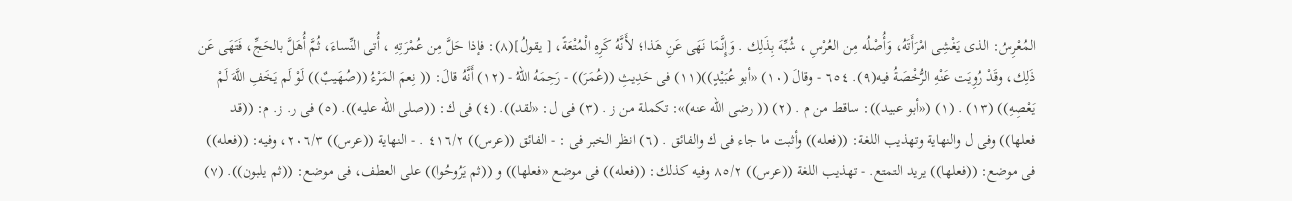المُعْرِسُ: الذى يَغْشِى امْرَأَتَهُ، وَأُصْلُه مِن العُرْسِ ، شُبِّهَ بِذَلِك . وَإِنَّمَا نَهَى عَنِ هَذا؛ لأَنَّهُ كَرِهِ الْمُتْعَةً، [ يقولُ](٨): فإذا حَلَّ مِن عُمْرَتِهِ ، أُتى النِّساءَ، ثُمَّ أُهَلَّ بالحَجِّ، فَتَهَى عَن ذَلِك، وقَدْ رُوِيَت عَنْهِ الرُّخْصَةُ فيه(٩). ٦٥٤ - وقالَ (١٠) «أبو عُبَيْدٍ))(١١) فى حَدِيثِ ((عُمَرَ)) - رَحِمَهُ اللهُ - (١٢) أَنَّهُ قالَ: (( نِعمَ المَرْءُ ((صُهَيبٌ)) لَوْ لَم يَخَفِ اللَّهَ لَمْ يَعْصِهِ)) (١٣) . (١) («أبو عبيد)): ساقط من م . (٢) (( رضى الله عنه)»: تكملة من ز . (٣) فى ل: «لقد)). (٤) فى ك: ((صلى الله عليه)). (٥) فى ر. ز. م: ((قد فعلها)) وفى ل والنهاية وتهذيب اللغة: ((فعله)) وأثبت ما جاء فى ك والفائق . (٦) انظر الخبر فى : - الفائق ((عرس)) ٤١٦/٢ . - النهاية ((عرس)) ٢٠٦/٣، وفيه: ((فعله)) فى موضع: ((فعلها)) يريد التمتع. - تهذيب اللغة ((عرس)) ٨٥/٢ وفيه كذلك: ((فعله)) فى موضع «فعلها)) و ((ثم يَرُوحُوا)) على العطف، فى موضع: ((ثم يلبون)). (٧)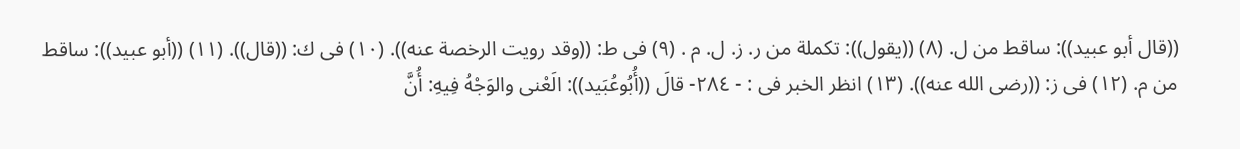((قال أبو عبيد)): ساقط من ل. (٨) ((يقول)): تكملة من ر. ز. ل. م . (٩) فى ط: ((وقد رويت الرخصة عنه)). (١٠) فى ك: ((قال)). (١١) ((أبو عبيد)): ساقط من م. (١٢) فى ز: ((رضى الله عنه)). (١٣) انظر الخبر فى : - ٢٨٤- قالَ ((أُبُوعُبَيد)): الَعْنى والوَجْهُ فِيهِ: أُنَّ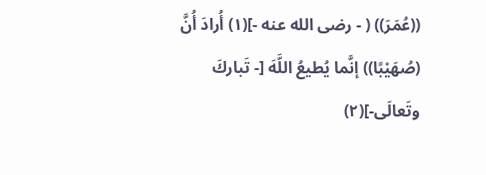((عُمَرَ)) ( - رضى الله عنه -](١) أُرادَ أُنَّ (صُهَيْبًا)) إنَّما يُطيعُ اللَّهَ [- تَباركَ وتَعالَى-](٢)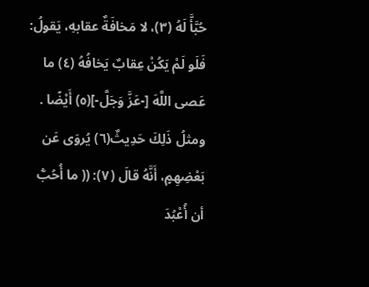حُبَّأَّ لَهُ (٣)، لا مَخافَةٌ عقابهِ، يَقولُ: فَلَو لَمْ يَكُنْ عِقابٌ يَخافُهُ (٤) ما عَصى اللَّهَ [-عَزَّ وَجَلَّ-](٥) أَيْضًا . ومثلُ ذَلِكَ حَدِيثٌ(٦) يُروَى عَن بَعْضِهِمٍ، أَنَّهُ قالَ (٧): (( ما أُحُبُّ أن أُعْبُدَ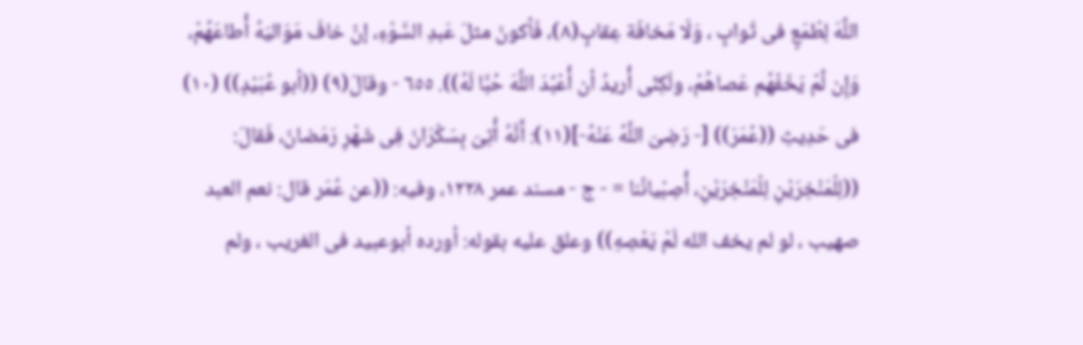اللَّهَ لِطْمَعٍ فى ثَوابٍ ، وَلَا مَخافَة عِقابٍ(٨)، فَأكونَ مثلَ عَبدِ السَّوْءِ، إنْ خافَ مَوَاليَهُ أُطاعَهُمْ، وَإِن لَّمْ يَخَفْهُم عَصاهُمْ، ولَكِنّى أُريدُ أن أُعْبُدَ اللَّهَ حُبَّا لَهُ)). ٦٥٥ - وقالَ(٩) ((أبو عُبَيْدٍ)) (١٠) فى حَدِيثِ ((عُمَرَ)) [- رَضِىَ اللَّهُ عَنْهُ-](١١): أَنَّهُ أُتِىَ بِسَكْرَانَ فِى شَهْرِ رَمَضانَ، فَقالَ: ((لِلْمَنْخِرَيْنِ لِلْمَنْخِرَيْنِ، أُصِبْيانُنا = - ج - مسند عمر ١٢٢٨، وفيه: ((عن عُمَر قال: نعم العبد صهيب ، لو لم يخف الله لَمْ يَعْصِهِ)) وعلق عليه بقوله: أورده أبوعبيد فى الغريب ، ولم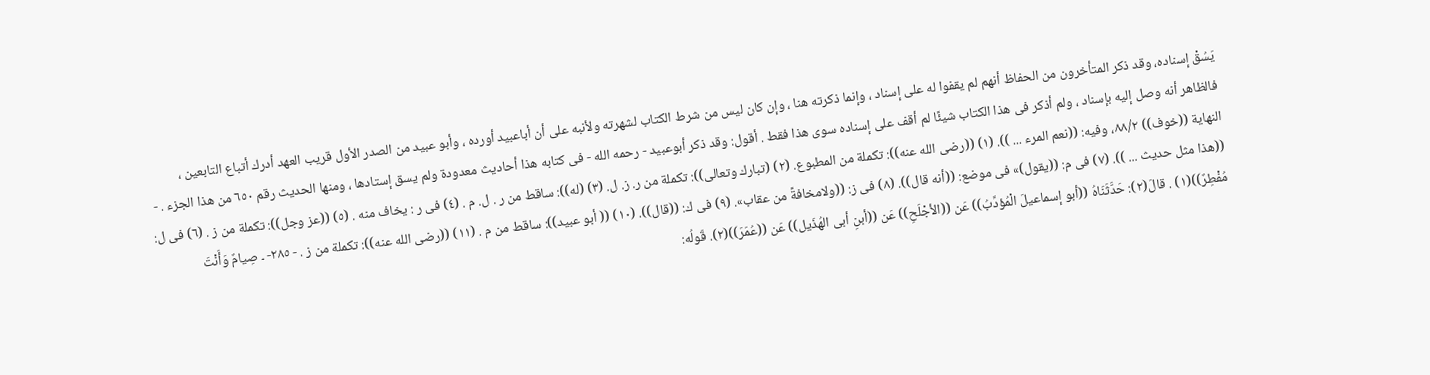يَسُقْ إسناده، وقد ذكر المتأخرون من الحفاظ أنهم لم يقفوا له على إسناد ، وإنما ذكرته هنا ، وإن كان ليس من شرط الكتاب لشهرته ولأنبه على أن أباعبيد أورده ، وأبو عبيد من الصدر الأول قريب العهد أدرك أتباع التابعين ، فالظاهر أنه وصل إليه بإسناد ، ولم أذكر فى هذا الكتاب شيئًا لم أقف على إسناده سوى هذا فقط . أقول: وقد ذكر أبوعبيد - رحمه الله - فى كتابه هذا أحاديث معدودة ولم يسق إستادها ، ومنها الحديث رقم ٦٥٠ من هذا الجزء . - النهاية ((خوف)) ٨٨/٢، وفيه: ((نعم المرء ... )). (١) ((رضى الله عنه)): تكملة من المطبوع. (٢) (تبارك وتعالى)): تكملة من ر. ز. ل. (٣) (له)): ساقط من ر . ل. م . (٤) فى ر : يخاف منه . (٥) ((عز وجل)): تكملة من ز . (٦) فى ل: ((هذا مثل حديث ... )). (٧) فى م: ((يقول)» فى موضع: ((أنه قال)). (٨) فى ز: ((ولامخافةً من عقاب». (٩) فى ك: ((قال)). (١٠) (( أبو عبيد)): ساقط من م . (١١) ((رضى الله عنه)): تكملة من ز . - ٢٨٥- ۔ صِيامٌ وَأَنْتَ مُفْطِرٌ))(١) . قالَ(٢): حَدَّثَنَاهُ ((أبو إسماعيلَ الْمُؤدِّبُ)) عَن ((الأجْلَحِ)) عَن ((أبنِ أبى الهُذَيل)) عَن ((عُمَرَ))(٢). قَولُه: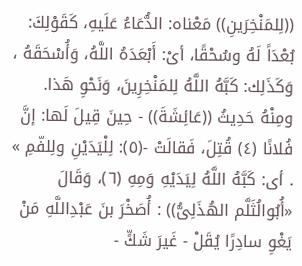((لِلمَنْخِرَينِ)) مَعْناه: الدُّعَاءُ عَلَيهِ، كَقَوْلِكَ: بُعْدَاً لَهُ وسُحْقًا، أىْ: أَبْعَدَهُ اللَّهُ، وَأُسْحَقَهُ ، وَكَذَلِك: كَبَّهُ اللَّهُ لِلمَنْخِرِينَ، وَنَحْوِ هَذا. ومِنْهُ حَدِيثُ ((عَائِشَةَ)) - حِينَ قِيلَ لَها: إنَّ فُلانًا (٤) قُتِلَ، فَقالَتْ -(٥): لِلْيَدَيْنِ ولِلفّمِ » . أى: كَبَّهُ اللَّهُ لِيَدَيْهِ وَمِهِ (٦)، وَقَالَ «أُبُوالُثَلَّم الهُذَلِىُّ)) : أُصَخْرَ بنَ عَبْدِاللَّهِ مَنْ يَغْوِ سادِرًا يُقَلْ - غَيرَ شَكٍّ -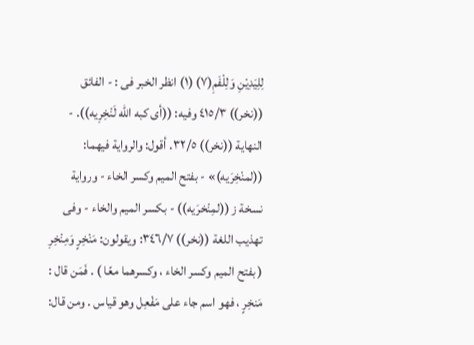لِلِيَدِيْنِ وَلِلْفَمِ(٧) (١) انظر الخبر فى : - الفائق ((نخر)) ٤١٥/٣ وفيه: ((أى كبه الله لَنْخِرِيه)). - النهاية ((نخر)) ٣٢/٥. أقول: والرواية فيهما: ((لمنْخِرَيه)» - بفتح الميم وكسر الخاء - ورواية نسخة ز ((لمِنْخرَيه)) - بكسر الميم والخاء - وفى تهذيب اللغة ((نخر)) ٣٤٦/٧: ويقولون: مَنْخِرٍ وَمِنْخِرِ ( بفتح الميم وكسر الخاء ، وكسرهما معًا ) . فَمَن قال : مَنخِرٍ ، فهو اسم جاء على مَفْعِل وهو قياس . ومن قال: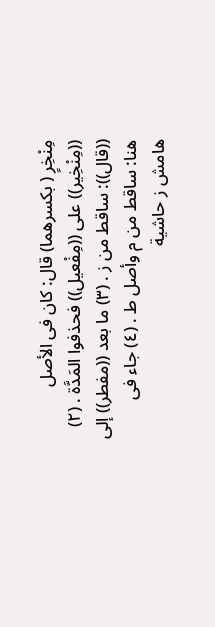مِنْخِرٍ ( بكسرهما) قال: كان فى الأصل ((مِنْخِير)) على ((مِفْعيل)) فحذفوا المَدَّة . (٢) ((قال)): ساقط من ز . (٣) ما بعد ((مفطر)) إلى هنا: ساقط من م وأصل ط . (٤) جاء فى هامش ز حاشية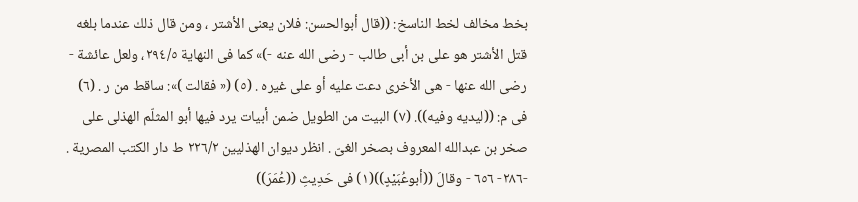بخط مخالف لخط الناسخ: ((قال أبوالحسن: فلان يعنى الأشتر ، ومن قال ذلك عندما بلغه قتل الأشتر هو على بن أبى طالب - رضى الله عنه -)» كما فى النهاية ٢٩٤/٥، ولعل عائشة - رضى الله عنها - هى الأخرى دعت عليه أو على غيره . (٥) (« فقالت )»: ساقط من ر . (٦) فى م: ((ليديه وفيه)). (٧) البيت من الطويل ضمن أبيات يرد فيها أبو المثلّم الهذلى على صخر بن عبدالله المعروف بصخر الغىّ . انظر ديوان الهذليين ٢٢٦/٢ ط دار الكتب المصرية . -٢٨٦- ٦٥٦ - وقالَ ((أبوعُبَيْدٍ))(١) فى حَدِيثِ ((عُمَرَ))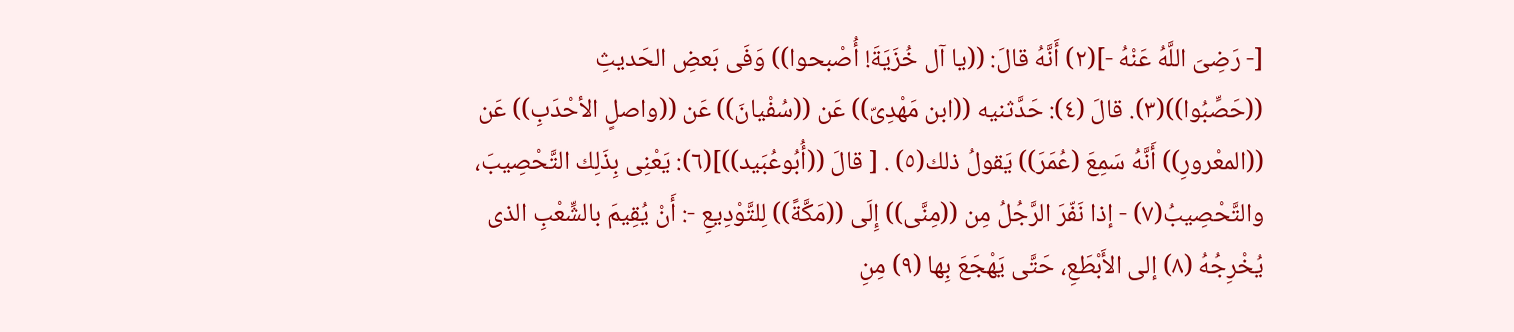[- رَضِىَ اللَّهُ عَنْهُ -](٢) أَنَّهُ قالَ: ((يا آل خُزَيَةَ! أُصْبحوا)) وَفَى بَعضِ الحَديثِ ((حَصِّبُوا))(٣). قالَ (٤): حَدَّثنيه ((ابن مَهْدِىّ)) عَن ((سُفْيانَ)) عَن ((واصلٍ الأحْدَبِ)) عَن ((المعْرورِ)) أَنَّهُ سَمِعَ (عُمَرَ)) يَقولُ ذلك(٥) . [ قالَ ((أُبُوعُبَيد))](٦): يَعْنِى بِذَلِك التَّحْصِيبَ، والتَّحْصِيبُ(٧) - إذا نَفّرَ الرَّجُلُ مِن ((مِنَّى)) إِلَى ((مَكَّةً)) لِلتَّوْدِيعِ -: أَنْ يُقِيمَ بالشِّعْبِ الذى يُخْرِجُهُ (٨) إلى الأَبْطَعِ، حَتَّى يَهْجَعَ بِها (٩) مِنِ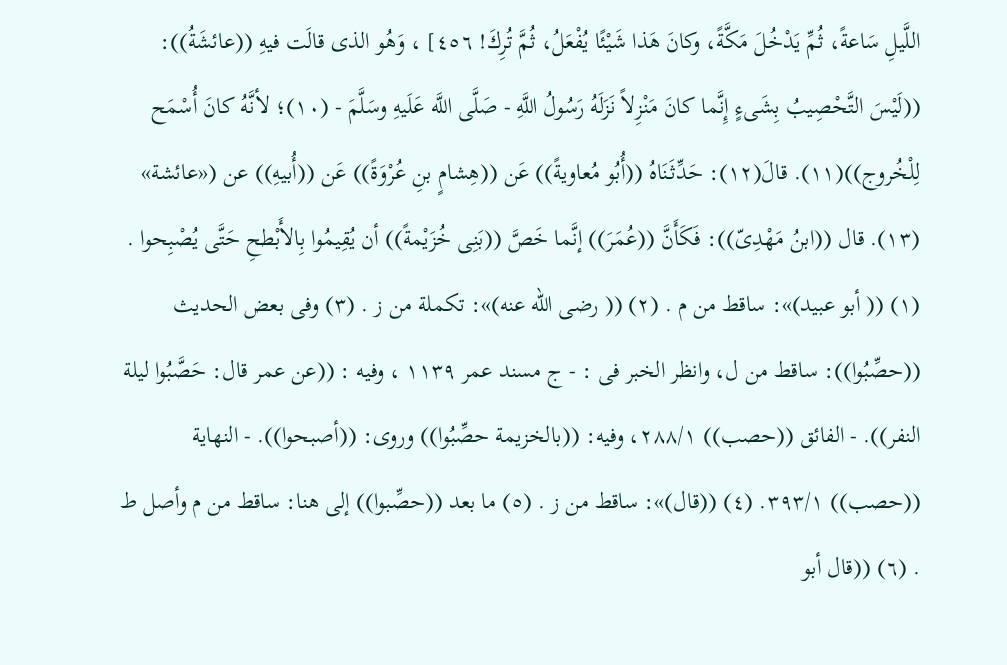اللَّيلِ سَاعةً، ثُمِّ يَدْخُلَ مَكَّةً، وكانَ هَذا شَيْئًا يُفْعَلُ، ثُمَّ تُرِكَ! ٤٥٦] ، وَهُو الذى قالَت فيهِ ((عائشَةُ)): ((لَيْسَ التَّحْصِيبُ بِشَىءٍ إِنَّما كانَ مَنْزِلاً نَزَلَهُ رَسُولُ اللَّهِ - صَلَّى اللَّه عَلَيهِ وسَلَّمَ - (١٠)؛ لأنَّهُ كانَ أُسْمَح لِلْخُروج))(١١). قالَ(١٢): حَدِّثَنَاهُ ((أُبُو مُعاويةً)) عَن ((هِشامٍ بنِ عُرْوَةً)) عَن ((أُبيهِ)) عن («عائشة» (١٣). قال ((ابنُ مَهْدِىّ)): فَكَأَنَّ ((عُمَرَ)) إنَّما خَصَّ ((بَنِى خُزَيْمةً)) أن يُقِيمُوا بِالأَبْطحِ حَتَّى يُصْبِحوا . (١) (( أبو عبيد)»: ساقط من م . (٢) (( رضى الله عنه)»: تكملة من ز . (٣) وفى بعض الحديث ((حصِّبُوا)): ساقط من ل، وانظر الخبر فى : - ج مسند عمر ١١٣٩ ، وفيه : ((عن عمر قال: حَصَّبُوا ليلة النفر)). - الفائق ((حصب)) ٢٨٨/١، وفيه: ((بالخزيمة حصِّبُوا)) وروى: ((أصبحوا)). - النهاية ((حصب)) ٣٩٣/١. (٤) ((قال)»: ساقط من ز . (٥) ما بعد ((حصِّبوا)) إلى هنا: ساقط من م وأصل ط . (٦) ((قال أبو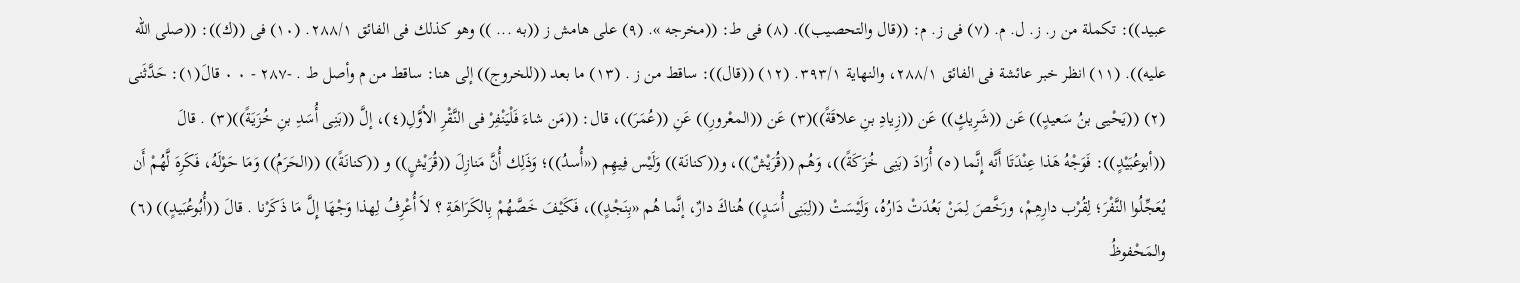عبيد)): تكملة من ر. ز. ل. م. (٧) فى ز. م: ((قال والتحصيب)). (٨) فى ط: ((مخرجه ». (٩) على هامش ز ((به ... )) وهو كذلك فى الفائق ٢٨٨/١. (١٠) فى ((ك)): ((صلى الله عليه)). (١١) انظر خبر عائشة فى الفائق ٢٨٨/١، والنهاية ٣٩٣/١. (١٢) ((قال)): ساقط من ز . (١٣) ما بعد ((للخروج)) إلى هنا: ساقط من م وأصل ط . -٢٨٧ - ٠ ٠ قالَ(١): حَدَّثَنى (٢) ((يَحْيى بنُ سَعيدٍ)) عَن ((شَرِيكٍ)) عَن ((زِيادِ بنِ علاقَةً))(٣) عَن ((المعْرورِ)) عَنِ ((عُمَرَ))، قال: ((مَن شاءَ فَلْيَنْفِرْ فى النَّقْرِ الأوَّلِ(٤)، إلَّ ((بَنِى أُسَدِ بنِ خُزَيَةً))(٣) . قالَ ((أبوعُبَيْدٍ)): فَوَجْهُ هَذا عِنْدَتَا أَنَّه إِنَّما (٥) أُرَادَ (بَنِى خُزَكَةً))، وَهُم ((قُرَيْشٌ))، و((كنانَة)) وَلَيْس فِيهِم («أُسدُ))؛ وَذَلِك أُنَّ مَنازِلَ ((قُرَيْشٍ)) و ((كنانَةً)) ((الحَرَمُ)) وَمَا حَوْلَهُ، فَكَرِهَ لَّهُمْ أَن يُعَجِّلُوا النَّفْرَ؛ لِقُرْب دارِهِمْ، ورَخَّصَ لِمَنْ بَعُدَتْ دَارُهُ، وَلَيْسَتْ ((لِبَنِى أُسَدٍ)) هُناكَ دارٌ، إنَّما هُم «بِنَجْدٍ))، فَكَيْفَ خَصَّهُمْ بِالكَرَاهَةِ ؟ لاَ أُعْرِفُ لِهذا وَجْهَا إِلَّ مَا ذَكَرْنا . قالَ ((أُبُوعُبَيدٍ)) (٦) والمَحْفوظُ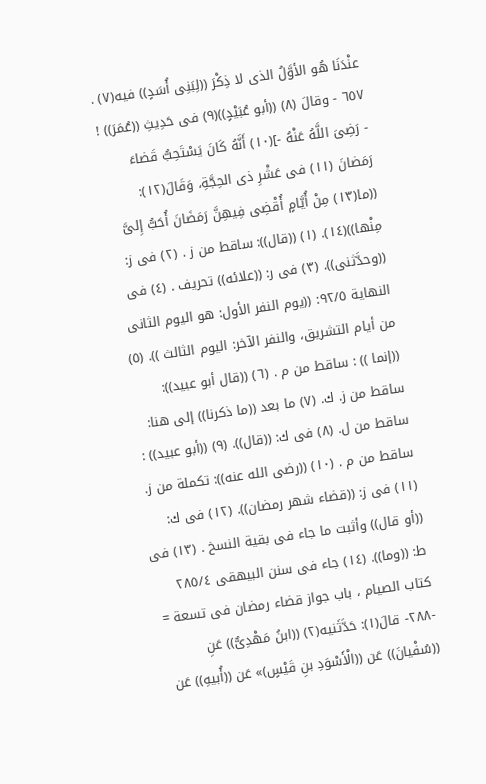عنْدَنَا هُو الأوَّلُ الذى لا ذِكْرَ ((لِبَنِى أُسَدٍ)) فيه(٧) . ٦٥٧ - وقالَ (٨) ((أبو عُبَيْدٍ))(٩) فى حَدِيثِ ((عُمَرَ)) ! - رَضِىَ اللَّهُ عَنْهُ -](١٠) أَنَّهُ كَانَ يَسْتَحِبُّ قَضاءَ رَمَضانَ (١١) فى عَشْرِ ذى الحِجَّةِ، وَقَالَ(١٢): ((ما(١٣) مِنْ أُيَّامٍ أُقْضِى فِيهِنَّ رَمَضَانَ أُحَبُّ إِلىَّ مِنْها))(١٤). (١) ((قال)): ساقط من ز . (٢) فى ز: ((وحدَّثنى)). (٣) فى ر: ((علائه)) تحريف . (٤) فى النهاية ٩٢/٥: ((يوم النفر الأول: هو اليوم الثانى من أيام التشريق، والنفر الآخر: اليوم الثالث )). (٥) ((إنما )) : ساقط من م . (٦) ((قال أبو عبيد)): ساقط من ز. ك. (٧) ما بعد ((ما ذكرنا)) إلى هنا: ساقط من ل. (٨) فى ك: ((قال)). (٩) ((أبو عبيد)) : ساقط من م . (١٠) ((رضى الله عنه)): تكملة من ز. (١١) فى ز: ((قضاء شهر رمضان)). (١٢) فى ك: ((أو قال)) وأثبت ما جاء فى بقية النسخ . (١٣) فى ط: ((وما)). (١٤) جاء فى سنن البيهقى ٢٨٥/٤ كتاب الصيام ، باب جواز قضاء رمضان فى تسعة = -٢٨٨- قالَ(١): حَدَّثَنيه(٢) ((ابنُ مَهْدِىٌّ)) عَنِ ((سُفْيانَ)) عَن ((الْأَسْوَدِ بنِ قَيْسٍ)» عَن ((أُبيهِ)) عَن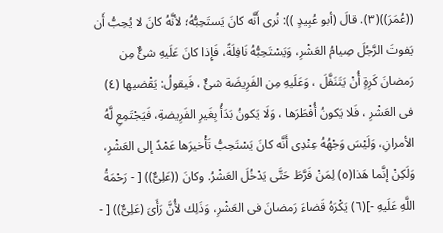((عُمَرَ))(٣). قالَ (أبو عُبِيدٍ )): نُرى أَنَّه كانَ يَستَحِبُّهُ؛ لأنَّهُ كانَ لا يُحِبُّ أَن يَفوتَ الرَّجُلَ صِيامُ العَشْرِ، وَيَسْتَحِبُّهُ نَافِلَةً، فَإِذا كانَ عَلَيهِ شئٌّ مِن رَمضانَ كَرِةٍ أُنْ يَتَنَفَّلَ ، وَعَلَيهِ مِن الفَرِيضَة شئٌ ، فَيقولُ: يَقْضيها (٤) فى العَشْرِ ، فَلا يَكونُ أُفْطَرَها ، وَلَا يَكونُ بَدَأُ بِغَيرِ الفَرِيضةِ، فَيَجْتَمِعِ لَّهُ الأمرانِ، وَلَيْسَ وَجْهُهُ عِنْدِى أَنَّه كانَ يَسْتَحِبُّ تَأْخيرَها عَمْدً إلى العَشْرِ، وَلَكِنْ إنَّما هَذا(٥) لِمَنْ فَرَّطَ حَتَّى يَدْخُلَ العَشْرُ. وكانَ ((عَلِىٌّ)) [ - رَحْمَةُ اللَّهِ عَلَيهِ -](٦) يَكْرَهُ قَضاءَ رَمضانَ فى العَشْرِ، وَذَلِك لأُنَّ رَأَىَ (عَلِىٌّ)) [ -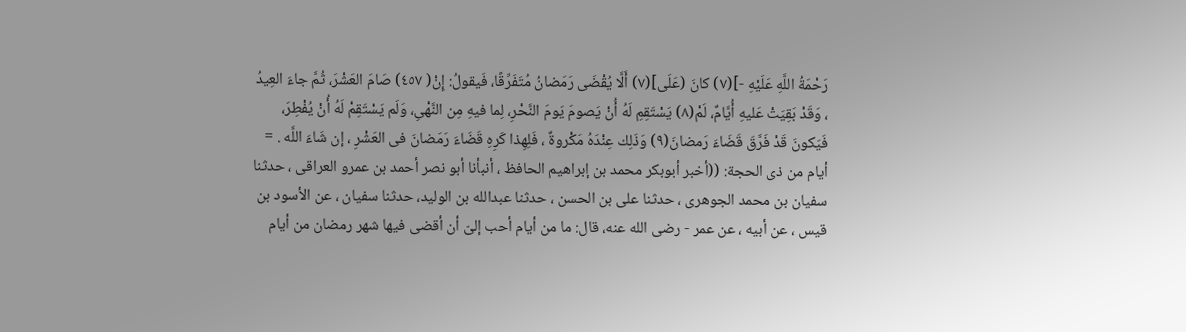رَحْمَةُ اللَّهِ عَلَيْهِ -](٧) كانَ (عَلَى](٧) أَلَّا يُقْضَى رَمَضانُ مُتَفَرِّقًا، فَيقولُ: إِنْ( ٤٥٧) صَامَ العَشْرَ، ثُمَّ جاءَ العِيدُ ، وَقَدْ بَقِيَتْ عَليهِ أُيَّامٌ، لَمْ(٨) يَسْتَقِمِ لَهُ أُنْ يَصومَ يَومَ النَّحْرِ، لِما فيهِ مِن النَّهْىِ، وَلَم يَسْتَقِمْ لَهُ أُنْ يُفْطِرَ، فَيَكونَ قَدْ فَرَّقَ قَضَاءَ رَمضانَ(٩) وَذَلِك عِنْدَهُ مَكْروةٌ ، فَلِهِذا كَرِهِ قَضَاءَ رَمَضانَ فى العَشْرِ ، إن شَاءَ اللَّه . = أيام من ذى الحجة: ((أخبر أبوبكر محمد بن إبراهيم الحافظ ، أنبأنا أبو نصر أحمد بن عمرو العراقى ، حدثنا سفيان بن محمد الجوهرى ، حدثنا على بن الحسن ، حدثنا عبدالله بن الوليد، حدثنا سفيان ، عن الأسود بن قيس ، عن أبيه ، عن عمر - رضى الله عنه، قال: ما من أيام أحب إلىّ أن أقضى فيها شهر رمضان من أيام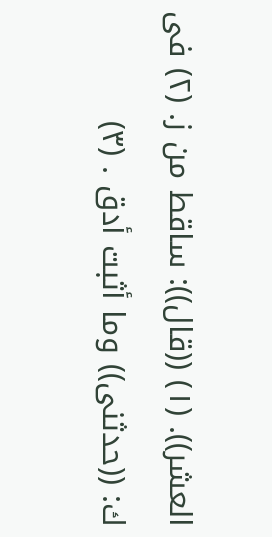العشر)). (١) ((قال)): ساقط من ز. (٢) فى ك: ((حدثنى)) وما أثبت أدق . (٣)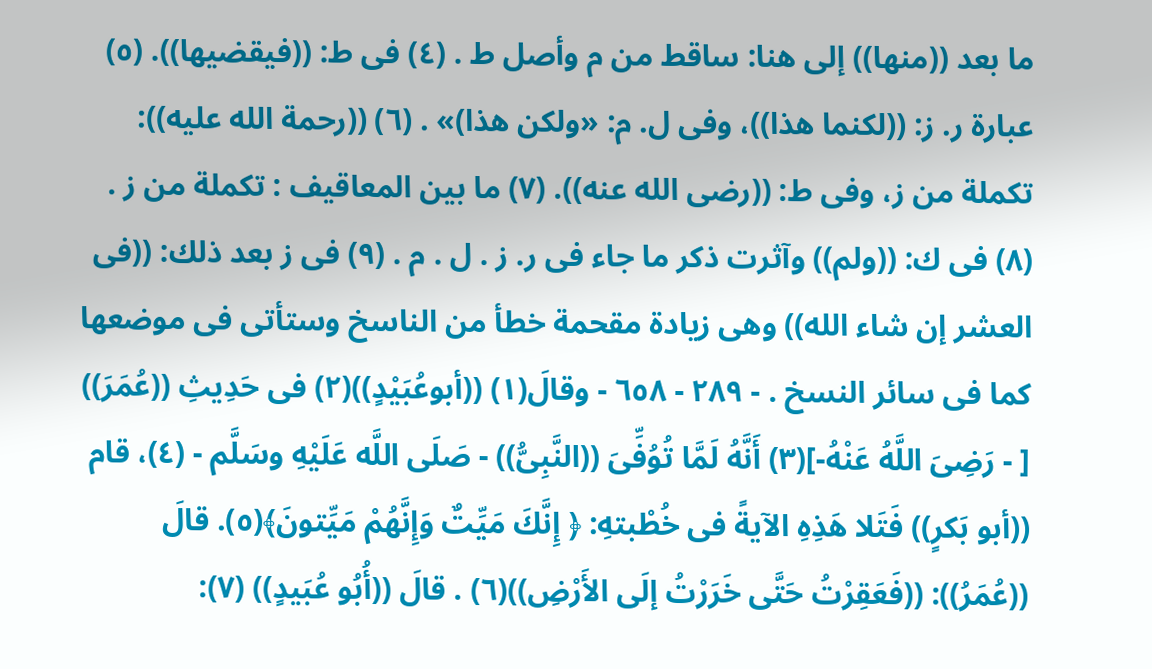ما بعد ((منها)) إلى هنا: ساقط من م وأصل ط . (٤) فى ط: ((فيقضيها)). (٥) عبارة ر. ز: ((لكنما هذا))، وفى ل. م: «ولكن هذا)» . (٦) ((رحمة الله عليه)): تكملة من ز، وفى ط: ((رضى الله عنه)). (٧) ما بين المعاقيف : تكملة من ز . (٨) فى ك: ((ولم)) وآثرت ذكر ما جاء فى ر. ز . ل . م . (٩) فى ز بعد ذلك: ((فى العشر إن شاء الله)) وهى زيادة مقحمة خطأ من الناسخ وستأتى فى موضعها كما فى سائر النسخ . - ٢٨٩ - ٦٥٨ - وقالَ(١) ((أبوعُبَيْدٍ))(٢) فى حَدِيثِ ((عُمَرَ)) [ - رَضِىَ اللَّهُ عَنْهُ-](٣) أَنَّهُ لَمَّا تُوُفِّىَ ((النَّبِىُّ)) - صَلَى اللَّه عَلَيْهِ وسَلَّم - (٤)، قام ((أبو بَكرٍ)) فَتَلا هَذِهِ الآيةً فى خُطْبتهِ: ﴿ إِنَّكَ مَيِّتٌ وَإِنَّهُمْ مَيِّتونَ﴾(٥). قالَ ((عُمَرُ)): ((فَعَقِرْتُ حَتَّى خَرَرْتُ إلَى الأَرْضِ))(٦) . قالَ ((أُبُو عُبَيدٍ)) (٧):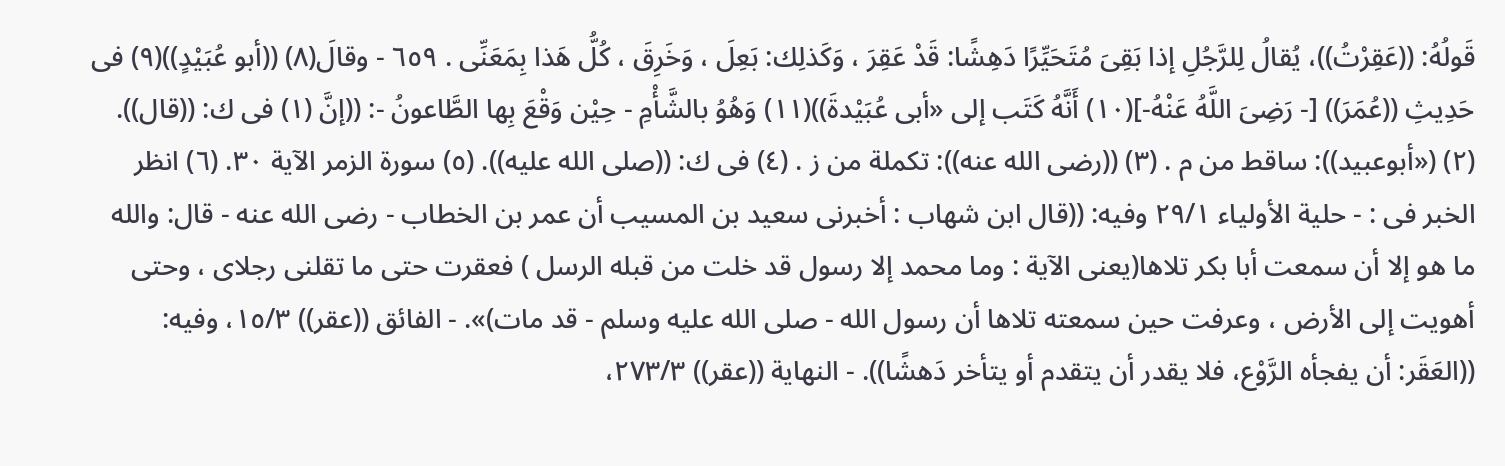قَولُهُ: ((عَقِرْتُ))، يُقالُ لِلرَّجُلِ إذا بَقِىَ مُتَحَيِّرًا دَهِشًا: قَدْ عَقِرَ ، وَكَذلِك: بَعِلَ ، وَخَرِقَ ، كُلُّ هَذا بِمَعَنِّى . ٦٥٩ - وقالَ(٨) ((أبو عُبَيْدٍ))(٩) فى حَدِيثِ ((عُمَرَ)) [- رَضِىَ اللَّهُ عَنْهُ-](١٠) أَنَّهُ كَتَب إلى «أبى عُبَيْدةَ))(١١) وَهُوُ بالشَّأْمِ - حِيْن وَقْعَ بِها الطَّاعونُ -: ((إنَّ (١) فى ك: ((قال)). (٢) («أبوعبيد)): ساقط من م . (٣) ((رضى الله عنه)): تكملة من ز . (٤) فى ك: ((صلى الله عليه)). (٥) سورة الزمر الآية ٣٠. (٦) انظر الخبر فى : - حلية الأولياء ٢٩/١ وفيه: ((قال ابن شهاب : أخبرنى سعيد بن المسيب أن عمر بن الخطاب - رضى الله عنه - قال: والله ما هو إلا أن سمعت أبا بكر تلاها(يعنى الآية : وما محمد إلا رسول قد خلت من قبله الرسل ) فعقرت حتى ما تقلنى رجلاى ، وحتى أهويت إلى الأرض ، وعرفت حين سمعته تلاها أن رسول الله - صلى الله عليه وسلم - قد مات)». - الفائق ((عقر)) ١٥/٣، وفيه: ((العَقَر: أن يفجأه الرَّوْع، فلا يقدر أن يتقدم أو يتأخر دَهشًا)). - النهاية ((عقر)) ٢٧٣/٣،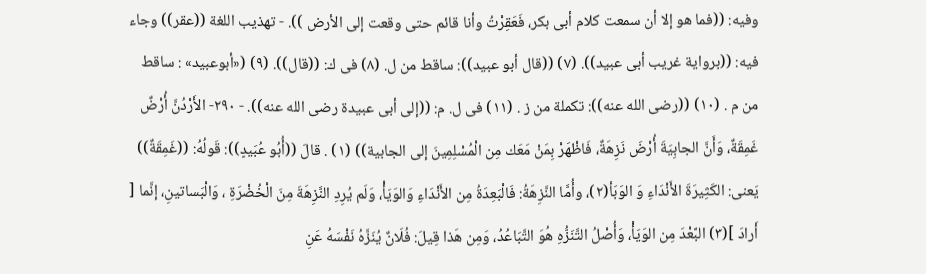وفيه: ((فما هو إلا أن سمعت كلام أبى بكر، فَعَقِرْتُ وأنا قائم حتى وقعت إلى الأرض )). - تهذيب اللغة ((عقر)) وجاء فيه: ((برواية غريب أبى عبيد)). (٧) ((قال أبو عبيد)): ساقط من ل. (٨) فى ك: ((قال)). (٩) («أبوعبيد» : ساقط من م . (١٠) ((رضى الله عنه)): تكملة من ز . (١١) فى ل. م: ((إلى أبى عبيدة رضى الله عنه)). - ٢٩٠- الأَرْدُنَّ أُرْضٌ غَمِقَةٌ، وَأَنَّ الجابِيَةَ أُرْضَ نَزِهَةٌ، فَاظْهَرْ بِمَنْ مَعَك مِن الْمُسْلِمِينَ إلى الجابية)) (١) . قالَ ((أُبُو عُبَيدٍ)): قَولُهُ: ((غَمِقَةٌ)) يَعنى: الكَثِيرَةَ الأَنْدَاءِ وَ الوَبَأ(٢)، وأُمَّا النَّزِهَةُ: فَالْبَعِدَةُ مِن الأَنْدَاءِ وَالوَيَأْ، وَلَم يُرِدِ النَّزِهَةَ مِنَ الْخُضْرَةِ ، وَالْبَساتينِ، إنَّما [ أَرادَ ](٣) البَّعْدَ مِن الوَيَأْ، وَأُصْلُ التَّنَزُّهِ هُوَ التَّبَاعُدُ، وَمِن هَذا قِيلَ: فُلَانٌ يُنَزَّهُ نَفْسَهُ عَنِ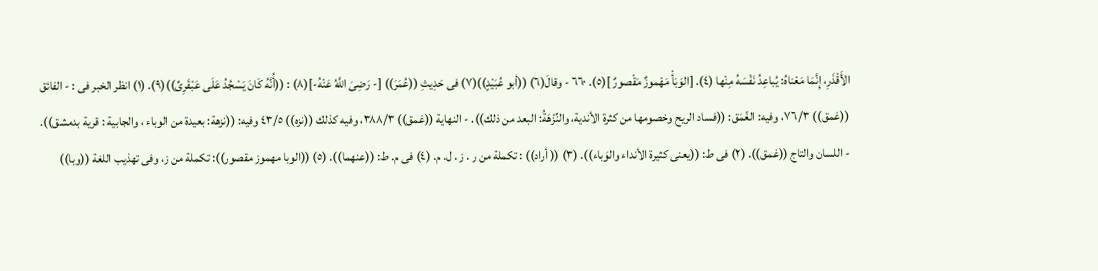الأَقْذَرِ، إِنَّمَا مَعْناهُ: يُباعِدُ نَفْسَهُ مِنْها (٤). [الوَبَأْ مَهْموزٌ مَقْصورٌ ](٥). ٦٦٠ - وقالَ(٦) ((أبو عُبَيْدٍ))(٧) فى حَدِيثِ ((عُمَرَ)) [- رَضِىَ اللَّهُ عَنْهُ-](٨) : ((أُنَّهُ كَانَ يَسْجُدُ عَلَى عَبْقَرِىِّ))(٩). (١) انظر الخبر فى : - الفائق ((غمق)) ٧٦/٣، وفيه: الغّمَق: ((فساد الريح وخصومها من كثرة الأندية، والنِّزْهَةُ: البعد من ذلك)). - النهاية ((غمق)) ٣٨٨/٣، وفيه كذلك ((نزه)) ٤٣/٥ وفيه: ((نزهة: بعيدة من الوباء ، والجابية : قرية بدمشق)). - اللسان والتاج ((غمق)). (٢) فى ط: ((يعنى كثيرة الأنداء والوَباء)). (٣) (( أراد)) : تكملة من ر . ز . ل. م. (٤) فى م. ط: ((عنهما)). (٥) ((الوبا مهموز مقصور)): تكملة من ز، وفى تهذيب اللغة ((وبا))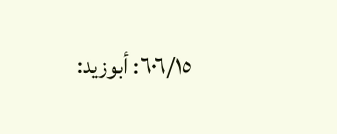٦٠٦/١٥: أبوزيد: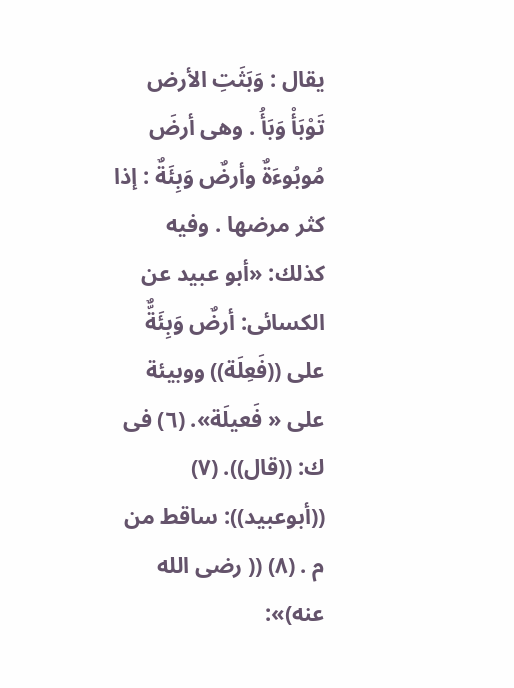يقال : وَبَثَتِ الأرض تَوْبَأْ وَبَأُ . وهى أرضَ مُوبُوءَةٌ وأرضٌ وَبِئَةٌ : إذا كثر مرضها . وفيه كذلك: «أبو عبيد عن الكسائى: أرضٌ وَبِئَةٌّ على ((فَعِلَة)) ووبيئة على « فَعيلَة». (٦) فى ك: ((قال)). (٧) ((أبوعبيد)): ساقط من م . (٨) (( رضى الله عنه)»: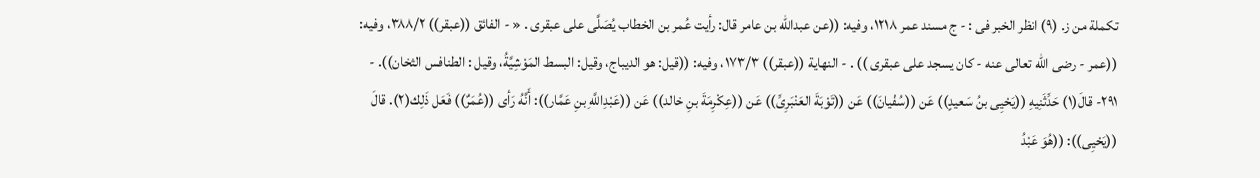تكملة من ز. (٩) انظر الخبر فى : - ج مسند عمر ١٢١٨، وفيه: ((عن عبدالله بن عامر قال: رأيت عُمر بن الخطاب يُصَلَّى على عبقرى . « - الفائق ((عبقر)) ٣٨٨/٢، وفيه: ((عمر - رضى الله تعالى عنه - كان يسجد على عبقرى )) . - النهاية ((عبقر)) ١٧٣/٣، وفيه: ((قيل: هو الديباج، وقيل: البسط المَوْشِيَّةُ، وقيل : الطنافس الثخان)). - ٢٩١- قالَ(١) حَدِّثَنِيهِ ((يَحْيِى بنُ سَعيدٍ)) عَن ((سُفْيانَ)) عَن ((تَوْبَةَ العَنْبَرِىِّ)) عَن ((عِكْرِمَةَ بنِ خالد)) عَن ((عَبْدِاللَّهِ بنِ عَمَّار)): أَنَّهُ رَأى ((عُمَرٌ)) فَعَل ذَلِك(٢). قالَ ((يَحْيِى)): ((هُوَ عَبْدُ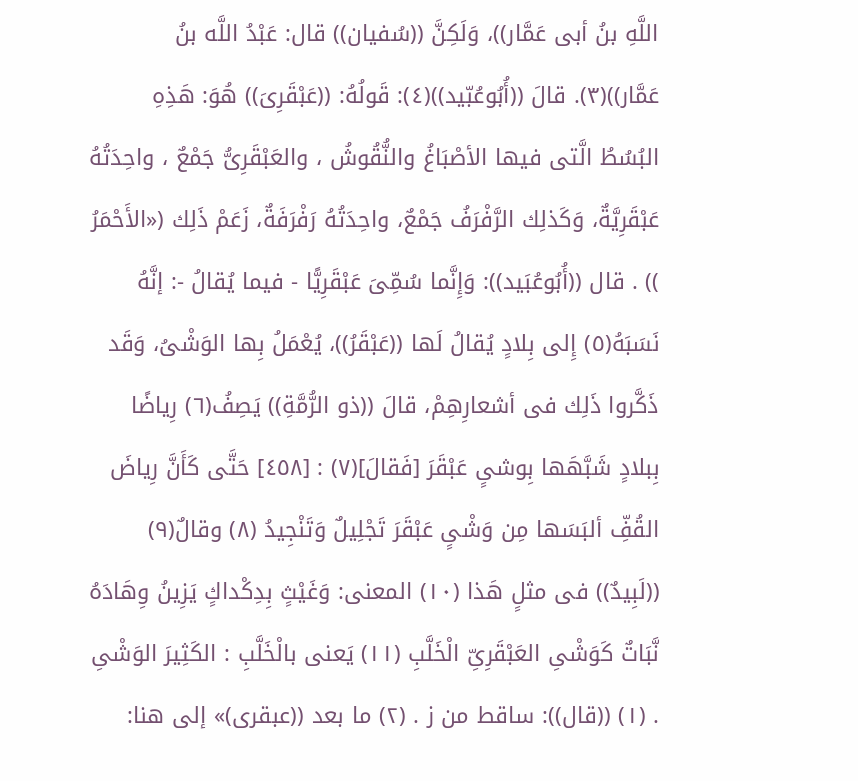اللَّهِ بنُ أبى عَمَّار))، وَلَكِنَّ ((سُفيان)) قال: عَبْدُ اللَّه بنُ عَمَّار))(٣). قالَ ((أُبُوعُبّيد))(٤): قَولُهُ: ((عَبْقَرِىَ)) هُوَ: هَذِهِ البُسُطُ الَّتى فيها الأصْبَاغُ والنُّقُوشُ ، والعَبْقَرِىُّ جَمْعٌ ، واحِدَتُهُ عَبْقَرِيَّةٌ، وَكَذلِك الرَّفْرَفُ جَمْعٌ، واحِدَتُهُ رَفْرَفَةٌ، زَعَمْ ذَلِك («الأَحْمَرُ )) . قال ((أُبُوعُبَيد)): وَإِنَّما سُمِّىَ عَبْقَرِيًّا - فيما يُقالُ -: إنَّهُ نَسَبَهُ(٥) إِلى بِلادٍ يُقالُ لَها ((عَبْقَرُ))، يُعْمَلُ بِها الوَشْىُ، وَقَد ذَكَّروا ذَلِك فى أشعارِهِمْ، قالَ ((ذو الرُّمَّةِ)) يَصِفُ(٦) رِياضًا بِبلادٍ شَبَّهَها بِوشىٍ عَبْقَرَ [فَقالَ](٧) : [٤٥٨] حَتَّى كَأَنَّ رِياضَ القُفِّ ألبَسَها مِن وَشْىٍ عَبْقَرَ تَجْلِيلٌ وَتَنْجِيدُ (٨) وقالٌ(٩) ((لَبِيدٌ)) فى مثلٍ هَذا (١٠) المعنى: وَغَيْثٍ بِدِكْداكٍ يَزِينُ وِهَادَهُ نَّبَاتٌ كَوَشْىِ العَبْقَرِىِّ الْخَلَّبِ (١١) يَعنى بالْخَلَّبِ : الكَثِيرَ الوَشْىِ . (١) ((قال)): ساقط من ز . (٢) ما بعد ((عبقرى)» إلى هنا: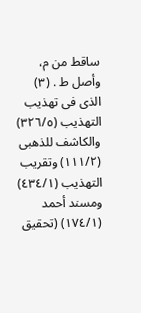ساقط من م، وأصل ط . (٣) الذى فى تهذيب التهذيب (٣٢٦/٥) والكاشف للذهبى (١١١/٢) وتقريب التهذيب (٤٣٤/١) ومسند أحمد (١٧٤/١) (تحقيق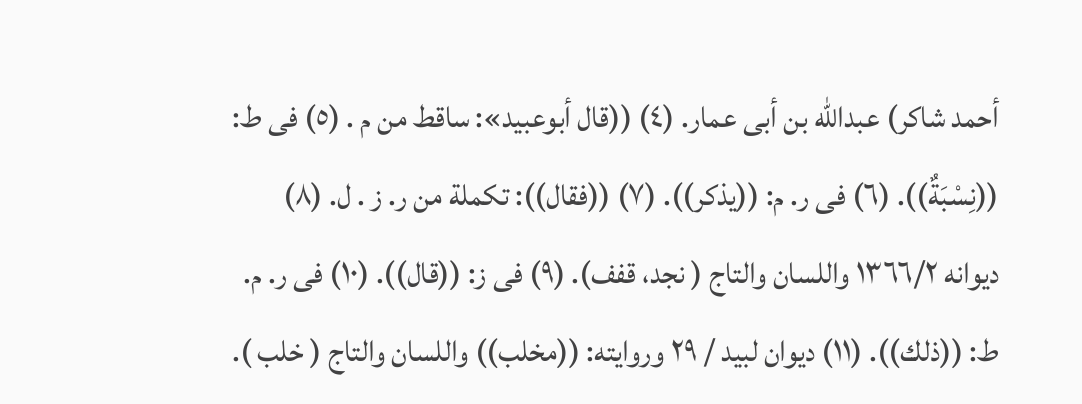أحمد شاكر) عبدالله بن أبى عمار. (٤) ((قال أبوعبيد»: ساقط من م . (٥) فى ط: ((نِسْبَةٌ)). (٦) فى ر. م: ((يذكر)). (٧) ((فقال)): تكملة من ر. ز . ل. (٨) ديوانه ١٣٦٦/٢ واللسان والتاج ( نجد، قفف). (٩) فى ز: ((قال)). (١٠) فى ر. م. ط: ((ذلك)). (١١) ديوان لبيد / ٢٩ وروايته: ((مخلب)) واللسان والتاج ( خلب ).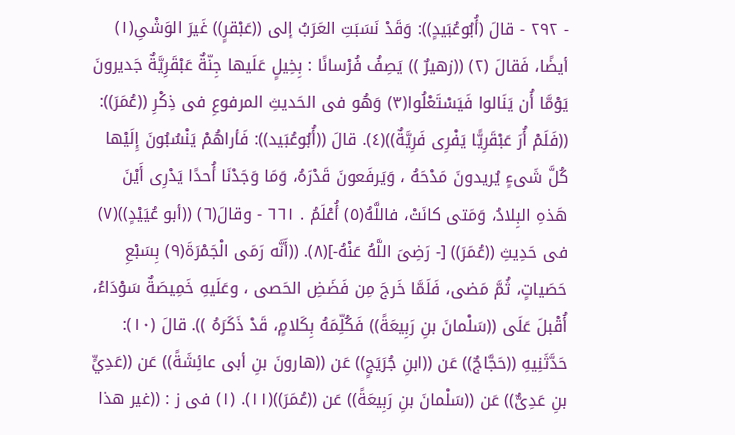- ٢٩٢ - قالَ (أُبُوعُبَيدٍ)): وَقَدْ نَسَبَتِ العَرَبُ إلى ((عَبْقرٍ)) غَيرَ الوَشْىِ(١) أيضًا، فَقالَ (٢) ((زهيرٌ )) يَصِفُ فُرْسانًا : بِخِيلٍ عَلَيها جِنّةٌ عَبْقَرِيَّةٌ جَديرونَ يَوْمَّا أُن يَنَالوا فَيَسْتَعْلُوا(٣) وَهُو فى الحَديثِ المرفوعِ فى ذِكْرِ ((عُمَرَ)): ((فَلَمْ أُرَ عَبْقَرِيًّا يَفْرِى فَرِيَّةٌ))(٤). قالَ ((أُبُوعُبَيد)): فَأراهُمْ يَنْسُبُونَ إِلَيْها كُلَّ شَىءٍ يُريدونَ مَدْحَهُ ، وَيَرفَعونَ قَدْرَهُ، وَمَا وَجَدْنَا أُحدًا يَدْرِى أَيْنَ هَذهِ البِلادُ، وَمَتى كانَتْ، فاللَّهُ(٥) أُعْلَمُ . ٦٦١ - وقالَ(٦) ((أبو عُيَيْدٍ))(٧) فى حَدِيثِ ((عُمَرَ)) [- رَضِىَ اللَّهُ عَنْهُ-](٨). ((أَنَّه رَمَى الْجَمْرَةَ(٩) بِسَبْعِ حَصَياتٍ، ثُمَّ مَضى، فَلَمَّا خَرجَ مِن فَضَضِ الحَصى ، وعَلَيهِ خَمِيصَةٌ سَوْدَاءُ، أُقْبلَ عَلَى ((سَلْمانَ بنِ رَبِيعَةً)) فَكُلِّمَهُ بِكَلامٍ، قَدْ ذَكَرَهُ )). قالَ (١٠): حَدَّثَنِيهِ ((حَجَّاجٌ)) عَن ((ابنِ جُرَيَجٍ)) عَن ((هارونَ بنِ أبى عائِشَةً)) عَن ((عَدِيٍّ بنِ عَدِىٌّ)) عَن ((سَلْمانَ بنِ رَبِيعَةً)) عَن ((عُمَرَ))(١١). (١) فى ز : ((غير هذا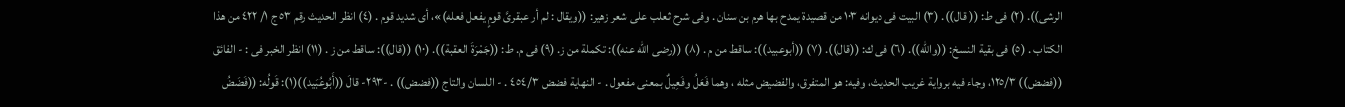الرشى)). (٢) فى ط: (( قال)). (٣) البيت فى ديوانه ١٠٣ من قصيدة يمدح بها هرم بن سنان . وفى شرح ثعلب على شعر زهير: ((ويقال : لم أر عبقرىَّ قومٍ يفعل فعله)»، أى شديد قوم . (٤) انظر الحديث رقم ٥٣ ج ١/ ٤٢٢ من هذا الكتاب . (٥) فى بقية النسخ: ((والله)). (٦) فى ك: ((قال)). (٧) ((أبوعبيد)): ساقط من م . (٨) ((رضى الله عنه)): تكملة من ز. (٩) فى م. ط: ((جَمْرَةَ العقبة)). (١٠) ((قال)): ساقط من ز . (١١) انظر الخبر فى : - الفائق ((فضض)) ١٢٥/٣، وجاء فيه برواية غريب الحديث، وفيه: هو المتفرق، والفضيض مثله ، وهما فَعَلُ وفَعِيلٌ بمعنى مفعول . - النهاية فضض ٤٥٤/٣ . - اللسان والتاج ((فضض)) . -٢٩٣- قالَ ((أَبُوعُبَيد))(١): قَولُه: ((فَضَضُ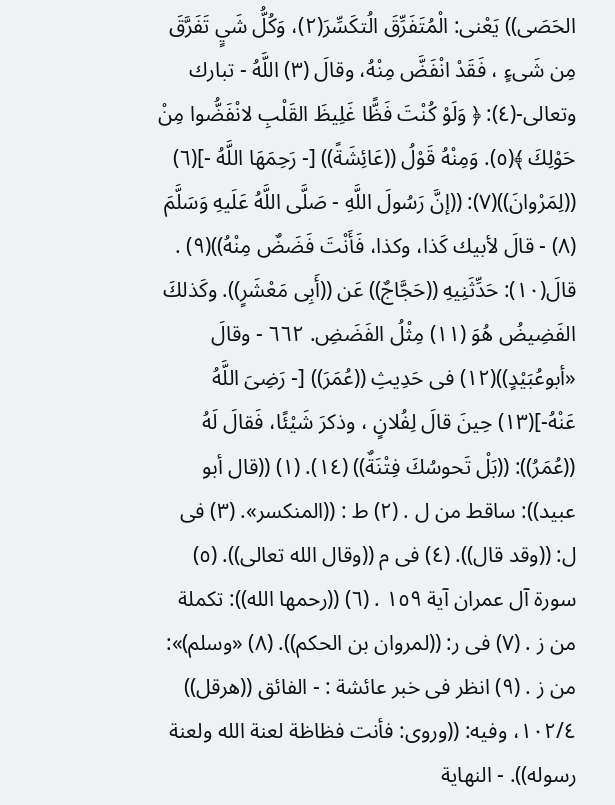الحَصَى)) يَعْنى: الْمُتَفَرِّقَ الُتكَسِّرَ(٢)، وَكُلُّ شَيٍ تَفَرَّقَ مِن شَىءٍ ، فَقَدْ انْفَضَّ مِنْهُ، وقالَ (٣) اللَّهُ - تبارك وتعالى-(٤): ﴿ وَلَوْ كُنْتَ فَظًّا غَلِيظَ القَلْبِ لانْفَضُّوا مِنْ حَوْلِكَ ﴾(٥). وَمِنْهُ قَوْلُ ((عَائِشَةً)) [- رَحِمَهَا اللَّهُ -](٦) ((لِمَرْوانَ))(٧): ((إنَّ رَسُولَ اللَّهِ - صَلَّى اللَّهُ عَلَيهِ وَسَلَّمَ (٨) - قالَ لأبيك كَذا، وكذا، فَأَنْتَ فَضَضٌ مِنْهُ))(٩) . قالَ(١٠): حَدِّثَنِيهِ ((حَجَّاجٌ)) عَن ((أَبِى مَعْشَرٍ)). وكَذلكَ الفَضِيضُ هُوَ (١١) مِثْلُ الفَضَضِ. ٦٦٢ - وقالَ «أبوعُبَيْدٍ))(١٢) فى حَدِيثِ ((عُمَرَ)) [- رَضِىَ اللَّهُ عَنْهُ-](١٣) حِينَ قالَ لِفُلانٍ ، وذكرَ شَيْئًا، فَقالَ لَهُ ((عُمَرُ)): ((بَلْ تَحوسُكَ فِتْنَةٌ)) (١٤). (١) ((قال أبو عبيد)): ساقط من ل . (٢) ط : ((المنكسر». (٣) فى ل: ((وقد قال)). (٤) فى م ((وقال الله تعالى)). (٥) سورة آل عمران آية ١٥٩ . (٦) ((رحمها الله)): تكملة من ز . (٧) فى ر: ((لمروان بن الحكم)). (٨) «وسلم)»: من ز . (٩) انظر فى خبر عائشة : - الفائق ((هرقل)) ١٠٢/٤، وفيه: ((وروى: فأنت فظاظة لعنة الله ولعنة رسوله)). - النهاية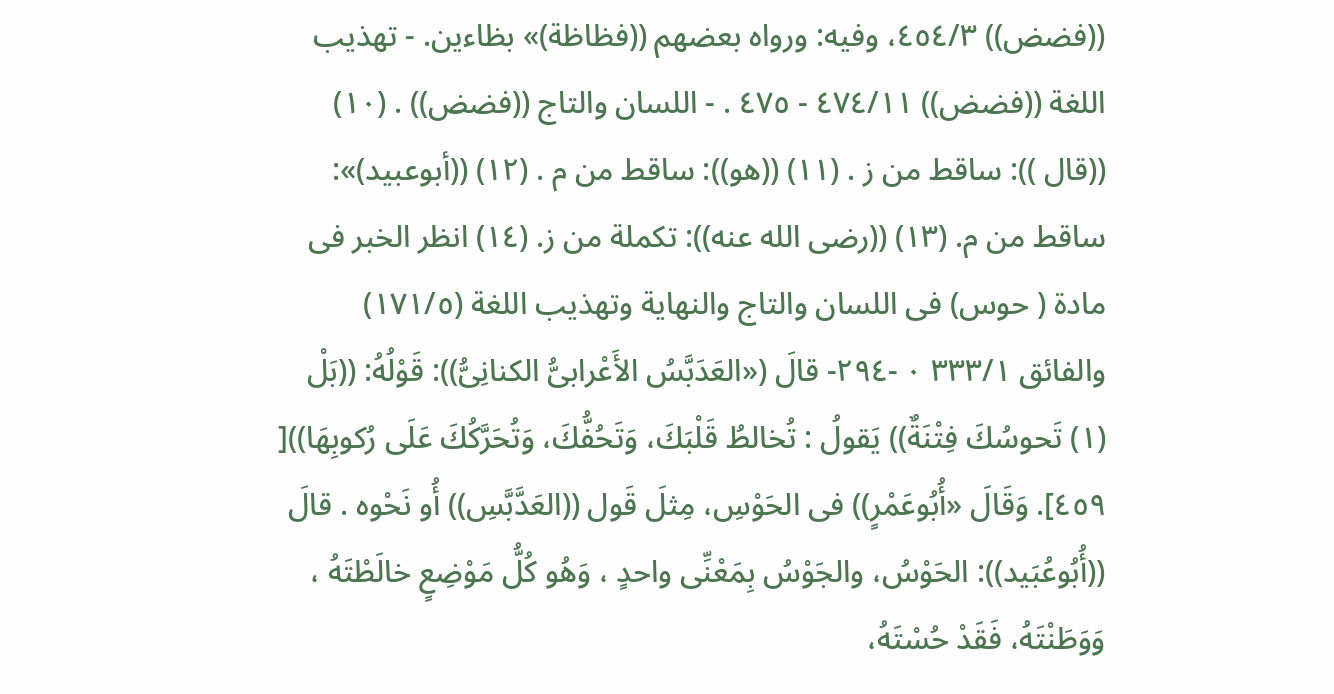((فضض)) ٤٥٤/٣، وفيه: ورواه بعضهم ((فظاظة)» بظاءين. - تهذيب اللغة ((فضض)) ٤٧٤/١١ - ٤٧٥ . - اللسان والتاج ((فضض)) . (١٠) ((قال )): ساقط من ز . (١١) ((هو)): ساقط من م . (١٢) ((أبوعبيد)»: ساقط من م. (١٣) ((رضى الله عنه)): تكملة من ز. (١٤) انظر الخبر فى مادة ( حوس) فى اللسان والتاج والنهاية وتهذيب اللغة (١٧١/٥) والفائق ٣٣٣/١ ٠ -٢٩٤- قالَ («العَدَبَّسُ الأَعْرابىُّ الكنانِىُّ)): قَوْلُهُ: ((بَلْ (١) تَحوسُكَ فِتْنَةٌ)) يَقولُ : تُخالطُ قَلْبَكَ، وَتَحُفُّكَ، وَتُحَرَّكُكَ عَلَى رُكوبِهَا))[ ٤٥٩]. وَقَالَ «أُبُوعَمْرٍ)) فى الحَوْسِ، مِثلَ قَول ((العَدَّبَّسِ)) أُو نَحْوه . قالَ ((أُبُوعُبَيد)): الحَوْسُ، والجَوْسُ بِمَعْنِّى واحدٍ ، وَهُو كُلُّ مَوْضِعٍ خالَطْتَهُ ، وَوَطَنْتَهُ، فَقَدْ حُسْتَهُ،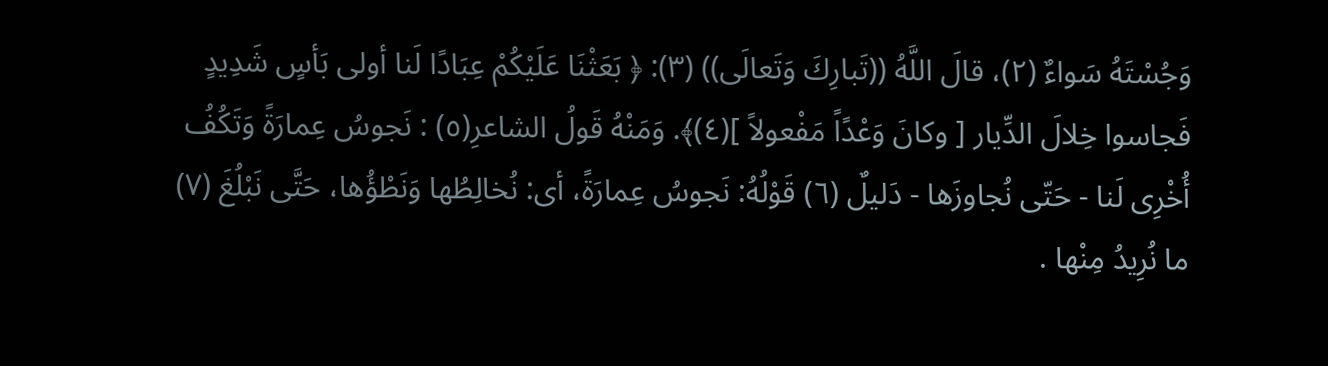وَجُسْتَهُ سَواءٌ (٢)، قالَ اللَّهُ ((تَبارِكَ وَتَعالَى)) (٣): ﴿ بَعَثْنَا عَلَيْكُمْ عِبَادًا لَنا أولى بَأسٍ شَدِيدٍ فَجاسوا خِلالَ الدِّيار [ وكانَ وَعْدًاً مَفْعولاً ](٤)﴾. وَمَنْهُ قَولُ الشاعرِ(٥) : نَجوسُ عِمارَةً وَتَكُفُ أُخْرِى لَنا - حَتّى نُجاوزَها - دَليلٌ (٦) قَوْلُهُ: نَجوسُ عِمارَةً، أى: نُخالِطُها وَنَطْؤُها، حَتَّى نَبْلُغَ (٧) ما نُرِيدُ مِنْها .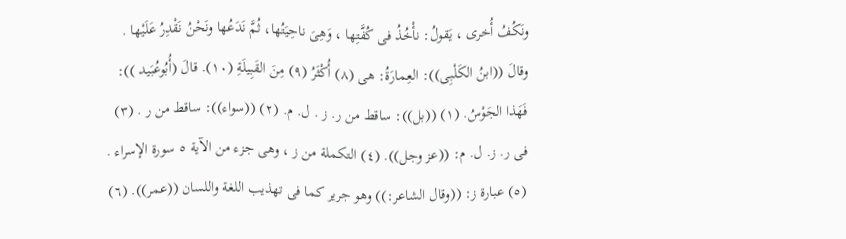ونَكُفُ أُخرى ، يَقولُ: نأْخُذُ فى كُفَّتِها ، وَهِىَ ناحِيَتُها، ثُمَّ نَدَعُها ونَحْنُ نَقْدِرُ عَلَيْها . وقالَ ((ابنُ الكَلْبِى)): العِمارَةُ: هى (٨) أُكْثَرُ (٩) مِنَ القَبِيلَةِ (١٠). قالَ (أُبُوعُبَيد )): فَهَذا الجَوْسُ. (١) ((بل)): ساقط من ر. ز . ل. م. (٢) ((سواء)): ساقط من ر . (٣) فى ر. ز. ل. م: ((عز وجل)). (٤) التكملة من ز ، وهى جزء من الآية ٥ سورة الإسراء . (٥) عبارة ز: ((وقال الشاعر:)) وهو جرير كما فى تهذيب اللغة واللسان ((عمر)). (٦)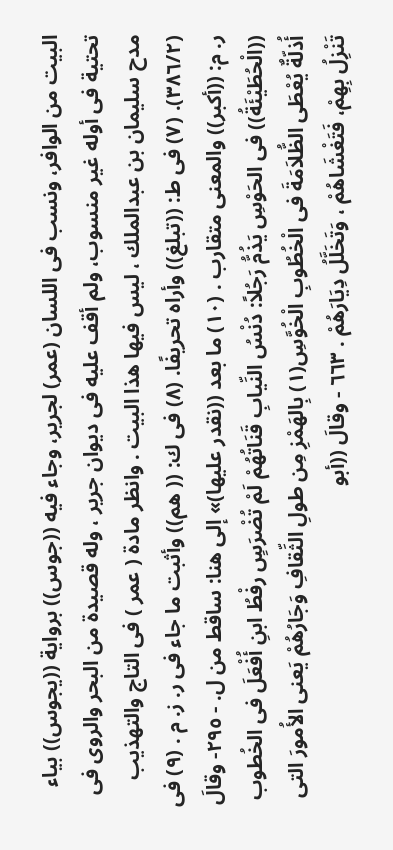البيت من الوافر، ونسب فى اللسان (عمر) لجرير، وجاء فيه ((جوس)) برواية ((يجوس)) بياء تحتية فى أوله غير منسوب، ولم أقف عليه فى ديوان جرير ، وله قصيدة من البحر والروى فى مدح سليمان بن عبدالملك ، ليس فيها هذا البيت . وانظر مادة ( عمر ) فى التاج والتهذيب (٣٨٦/٢). (٧) فى ط: ((تبلغ)) وأراه تحريفًا. (٨) فى ك: (( هم)) وأثبت ما جاء فى ر. ز. م . (٩) فى ر. م: ((أكبر)) والمعنى متقارب . (١٠) ما بعد ((نقدر عليها)» إلى هنا: ساقط من ل. - ٢٩٥- وقالَ ((الْحُطَيْئَةُ)) فى الحَوْسِ يَذُمُّ رَجُلاً: دُنْسُ النِّيابِ قَنَاتُهُمْ لَمْ تُضْرَسٍ رفْطُ ابنِ أُفْعَلَ فى الخُطوب أُذلّةٌ يُعْطَى الظُّلاَمَةَ فى الْخُطُوبِ الْخُوَّسِ(١) بِالهَمْزِ مِن طولِ الثِّقافِ وَجَارُهُمْ يَعنى الأُمورَ التى تَنْزِلُ بِهِمْ، فَتَغْشَاهُمْ ، وَتَخَلَّلُ دِيَارَهُمْ . ٦٦٣ - وقالَ ((أبو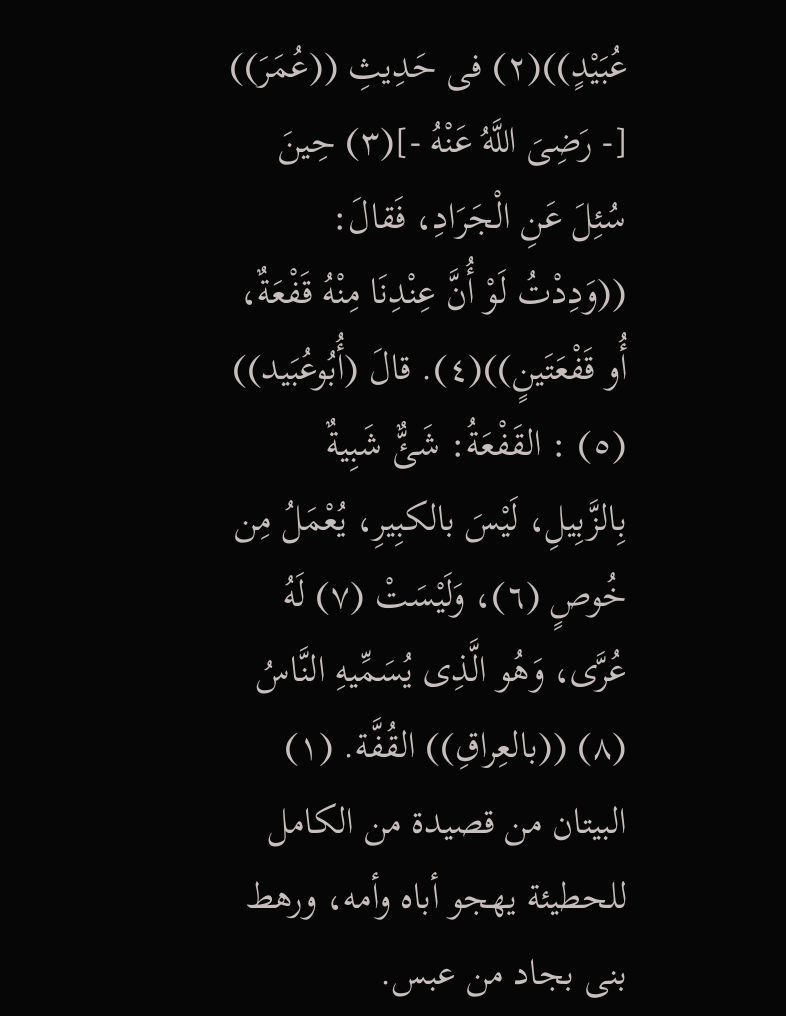عُبَيْدٍ))(٢) فى حَدِيثِ ((عُمَرَ)) [- رَضِىَ اللَّهُ عَنْهُ -](٣) حِينَ سُئِلَ عَنِ الْجَرَادِ، فَقالَ: ((وَدِدْتُ لَوْ أُنَّ عِنْدِنَا مِنْهُ قَفْعَةٌ، أُو قَفْعَتَينٍ))(٤). قالَ (أُبُوعُبَيد)) (٥) : القَفْعَةُ: شَئٌّ شَبِيةٌ بِالزَّبِيلِ، لَيْسَ بالكبِيرِ، يُعْمَلُ مِن خُوصٍ (٦)، وَلَيْسَتْ (٧) لَهُ عُرَّى، وَهُو الَّذِى يُسَمِّيهِ النَّاسُ (٨) ((بالعِراقِ)) القُفَّة. (١) البيتان من قصيدة من الكامل للحطيئة يهجو أباه وأمه، ورهط بنى بجاد من عبس.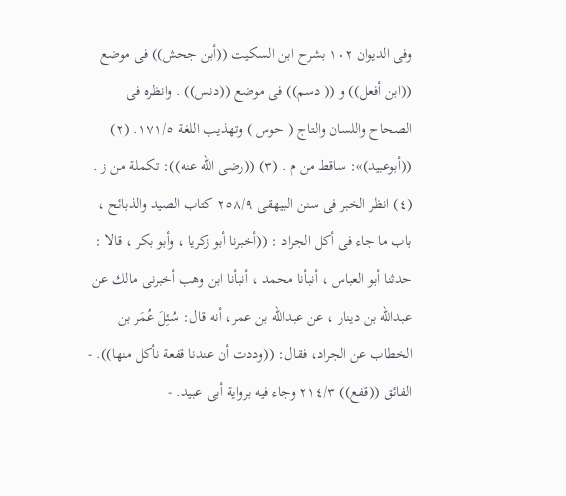وفى الديوان ١٠٢ بشرح ابن السكيت ((أبن جحش)) فى موضع ((ابن أفعل)) و (( دسم)) فى موضع ((دنس)) . وانظره فى الصحاح واللسان والتاج ( حوس ) وتهذيب اللغة ١٧١/٥. (٢) ((أبوعبيد)»: ساقط من م . (٣) ((رضى الله عنه)): تكملة من ز . (٤) انظر الخبر فى سنن البيهقى ٢٥٨/٩ كتاب الصيد والذبائح ، باب ما جاء فى أكل الجراد : ((أخبرنا أبو زكريا ، وأبو بكر ، قالا : حدثنا أبو العباس ، أنبأنا محمد ، أنبأنا ابن وهب أخبرنى مالك عن عبدالله بن دينار ، عن عبدالله بن عمر، أنه قال: سُئِلَ عُمَر بن الخطاب عن الجراد، فقال: ((وددت أن عندنا قفعة نأكل منها)). - الفائق ((قفع)) ٢١٤/٣ وجاء فيه برواية أبى عبيد. -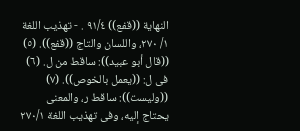النهاية ((قفع)) ٩١/٤ . - تهذيب اللغة ١/ ٢٧٠، واللسان والتاج ((قفع)). (٥) ((قال أبو عبيد)): ساقط من ل. (٦) فى ل: ((يعمل بالخوص)). (٧) ((وليست)): ساقط ر، والمعنى يحتاج إليه، وفى تهذيب اللغة ٢٧٠/١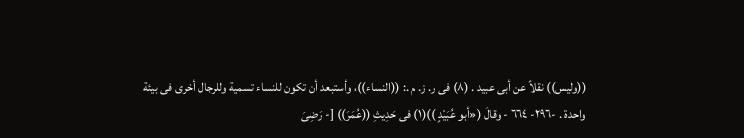((وليس)) نقلاً عن أبى عبيد . (٨) فى ر. ز. م .: ((النساء))، وأستبعد أن تكون للنساء تسمية وللرجال أخرى فى بيئة واحدة . -٢٩٦- ٦٦٤ - وقالَ («أبو عُبَيْدٍ ))(١) فى حَدِيثِ ((عُمَرَ)) [- رَضِىَ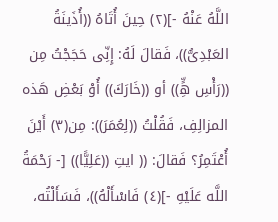اللَّهُ عَنْهُ -](٢) حِينَ أُتَاهُ ((أُذَينَةُ العَبْدِىُّ))، فَقالَ لَهُ: إِنِّى حَجَجْتُ مِن ((رَأْسِ هٍِّ)) أو ((خَارَكَ)) أُوْ بَعْضِ هَذه المزالِفِ، فَقُلْتُ ((لِعُمَرَ)): مِن(٣) أَيْنَ أُعْتَمِرُ؟ فَقالَ: (( ايتِ ((عَلِيًّا)) [- رَحْمَةُ اللَّه عَلَيْهِ -](٤) فَاسْأَلْهُ))، فَسَأَلْتُه،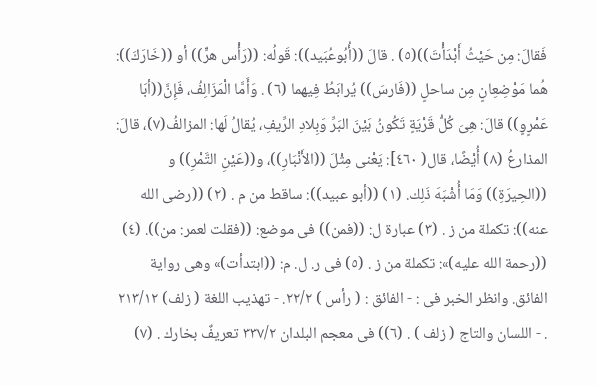فَقالَ: مِن حَيْثُ أَبْدَأْتَ))(٥) . قالَ ((أُبُوعُبَيد)): قَولُه: ((رَأْس هرٍّ)) أو ((خَارَكَ)): هُما مَوْضِعِانٍ مِن ساحلٍ ((فَارسَ)) يُرابَطُ فِيهما (٦) . وَأَمَّا الْمَزَالِفُ، فَإِنَّ((أبَا عَمْرٍوٍ)) قالَ: هِىَ كُلُّ قَرْيَةٍ تَكُونُ بَيْنَ البَرِّ وَبِلادِ الرِّيفِ، يُقالُ لَها: المزالفُ(٧)، قالَ: المذارعُ (٨) أُيْضًا، قال( ٤٦٠]: يَعْنى مِثْلَ ((الأَنْبَارِ))، و((عَيْنِ التَّمْرِ)) و ((الحِيرَةِ)) وَمَا أُشْبَهَ ذَلِك. (١) ((أبو عبيد)): ساقط من م . (٢) ((رضى الله عنه)): تكملة من ز . (٣) عبارة ل: ((فمن)) فى موضع: ((فقلت لعمر: من)). (٤) ((رحمة الله عليه)»: تكملة من ز . (٥) فى ر. ل. م: ((ابتدأت)» وهى رواية الفائق. وانظر الخبر فى : - الفائق : ( رأس ) ٢٢/٢. - تهذيب اللغة ( زلف) ٢١٣/١٢ . - اللسان والتاج ( زلف ) . (٦)) فى معجم البلدان ٣٣٧/٢ تعريفٌ بخارك . (٧)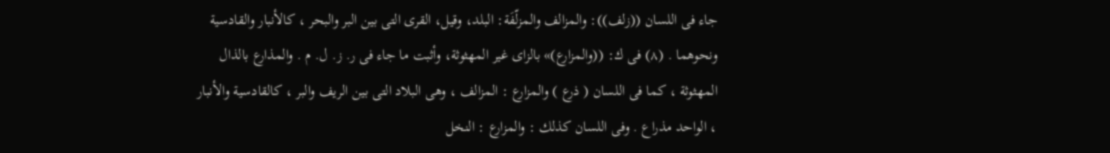جاء فى اللسان ((زلف)): والمزالف والمزلّفَة: البلد، وقيل، القرى التى بين البر والبحر ، كالأنبار والقادسية ونحوهما . (٨) فى ك: ((والمزارع)» بالزاى غير المهثوثة، وأثبت ما جاء فى ر. ز. ل. م . والمذارع بالذال المهثوثة ، كما فى اللسان ( ذرع ) والمزارع : المزالف ، وهى البلاد التى بين الريف والبر ، كالقادسية والأنبار ، الواحد مذراع . وفى اللسان كذلك : والمزارع : النخل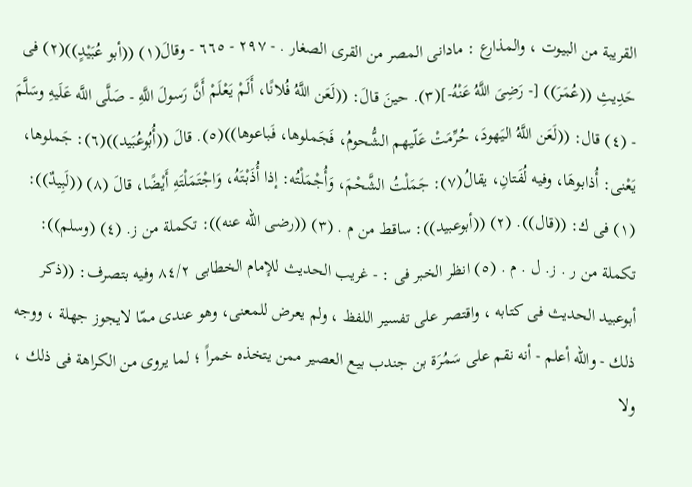القريبة من البيوت ، والمذارع : مادانى المصر من القرى الصغار . - ٢٩٧ - ٦٦٥ - وقالَ(١) ((أبو عُبَيْدٍ))(٢) فى حَدِيثِ ((عُمَرَ)) [- رَضِىَ اللَّهُ عَنْهُ-](٣). حينَ قالَ: ((لَعَن اللَّهُ فُلانًا، أَلَمْ يَعْلَمْ أَنَّ رَسولَ اللَّهِ - صَلَّى اللَّه عَلَيهِ وسَلَّمَ - (٤) قال: ((لَعَن اللَّهُ اليَهودَ، حُرِّمَتْ عَلّيهم الشُّحومُ، فَجَملوها، فَباعوها))(٥). قالَ ((أُبُوعُبَيد))(٦): جَملوها، يَعْنى: أُذابوهَا، وفيه لُفَتانِ، يقالُ(٧): جَمَلْتُ الشَّحْمَ، وَأُجْمَلْتُه: إذا أُذَبْتَهُ، وَاجْتَمَلْتَهِ أَيْضًا، قالَ (٨) ((لَبِيدٌ)): (١) فى ك: ((قال)). (٢) ((أبوعبيد)): ساقط من م . (٣) ((رضى الله عنه)): تكملة من ز. (٤) (وسلم)): تكملة من ر . ز. ل . م . (٥) انظر الخبر فى : - غريب الحديث للإمام الخطابى ٨٤/٢ وفيه بتصرف: ((ذكر أبوعبيد الحديث فى كتابه ، واقتصر على تفسير اللفظ ، ولم يعرض للمعنى، وهو عندى ممّا لايجوز جهلة ، ووجه ذلك - والله أعلم - أنه نقم على سَمُرَة بن جندب بيع العصير ممن يتخذه خمراً ؛ لما يروى من الكراهة فى ذلك ، ولا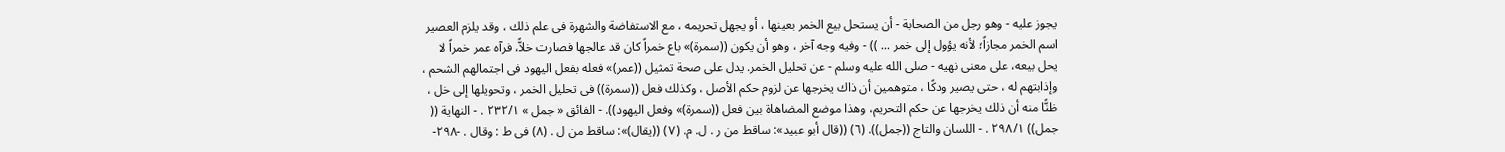يجوز عليه - وهو رجل من الصحابة - أن يستحل بيع الخمر بعينها ، أو يجهل تحريمه ، مع الاستفاضة والشهرة فى علم ذلك ، وقد يلزم العصير اسم الخمر مجازاً؛ لأنه يؤول إلى خمر ... )) - وفيه وجه آخر ، وهو أن يكون ((سمرة)» باع خمراً كان قد عالجها فصارت خلاًّ، فرآه عمر خمراً لا يحل بيعه، على معنى نهيه - صلى الله عليه وسلم - عن تحليل الخمر. يدل على صحة تمثيل ((عمر)» فعله بفعل اليهود فى اجتمالهم الشحم ، وإذابتهم له ، حتى يصير ودكًا ، متوهمين أن ذاك يخرجها عن لزوم حكم الأصل ، وكذلك فعل ((سمرة)) فى تحليل الخمر ، وتحويلها إلى خل ، ظنًّا منه أن ذلك يخرجها عن حكم التحريم، وهذا موضع المضاهاة بين فعل ((سمرة)» وفعل اليهود)). - الفائق « جمل » ٢٣٢/١ . - النهاية (( جمل)) ٢٩٨/١ . - اللسان والتاج ((جمل)). (٦) ((قال أبو عبيد»: ساقط من ر . ل. م. (٧) ((يقال)»: ساقط من ل . (٨) فى ط : وقال . -٢٩٨-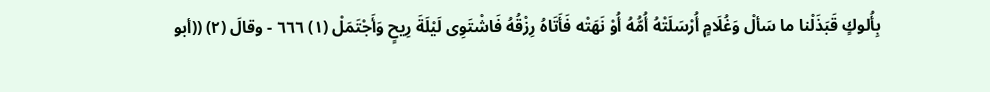بِأُلوكٍ قَبَذَلْنا ما سَألْ وَغُلَامٍ أُرْسَلَتْهُ أُمُّهُ أُوْ نَهَتْه فَأَتَاهُ رِزْقُهُ فَاشْتَوِى لَيْلَةَ رِيحٍ وَأَجْتَمَلْ (١) ٦٦٦ - وقالَ (٢) ((أبو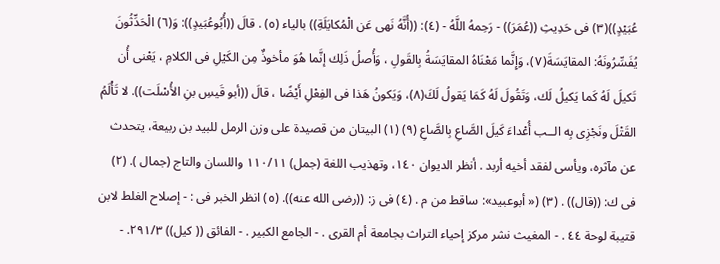عُبَيْدٍ))(٣) فى حَدِيثِ ((عُمَرَ)) - رَحِمهُ اللَّهُ - (٤): ((أُنَّهُ نَهى عَن الْمُكايَلَةِ)) بالياء (٥) . قالَ ((أُبُوعُبَيدٍ)): وَ(٦) الْحَدِّثُونَ يُفَسِّرُونَهُ: المقايَسَةَ(٧)، وَإِنَّما مَعْنَاهُ المقايَسَةُ بِالقَولِ ، وَأُصلُ ذَلِك إنَّما هُوَ مأخوذٌ مِن الكَيْلِ فى الكلامِ ، يَعْنى أُن تَكيلَ لَهُ كَما يَكيلُ لَك، وَتَقُولَ لَهُ كَمَا يَقولُ لَكَ(٨)، وَيَكونُ هَذا فى الفِعْلِ أَيْضًا ، قالَ ((أبو قَيسِ بنِ الأُسْلَت)). لا تَأْلَمُ القَتْلَ ونَجْزِى بِه الــب أُعْداءَ كَيلَ الصَّاعِ بِالصَّاعِ (٩) (١) البيتان من قصيدة على وزن الرمل للبيد بن ربيعة، يتحدث عن مآثره، ويأسى لفقد أخيه أربد . أنظر الديوان ١٤٠، وتهذيب اللغة (جمل) ١١٠/١١ واللسان والتاج (جمال ). (٢) فى ك: ((قال)) . (٣) (« أبوعبيد»: ساقط من م . (٤) فى ز: ((رضى الله عنه)). (٥) انظر الخبر فى : - إصلاح الغلط لابن قتيبة لوحة ٤٤ . - المغيث نشر مركز إحياء التراث بجامعة أم القرى . - الجامع الكبير . - الفائق (( كيل)) ٢٩١/٣. -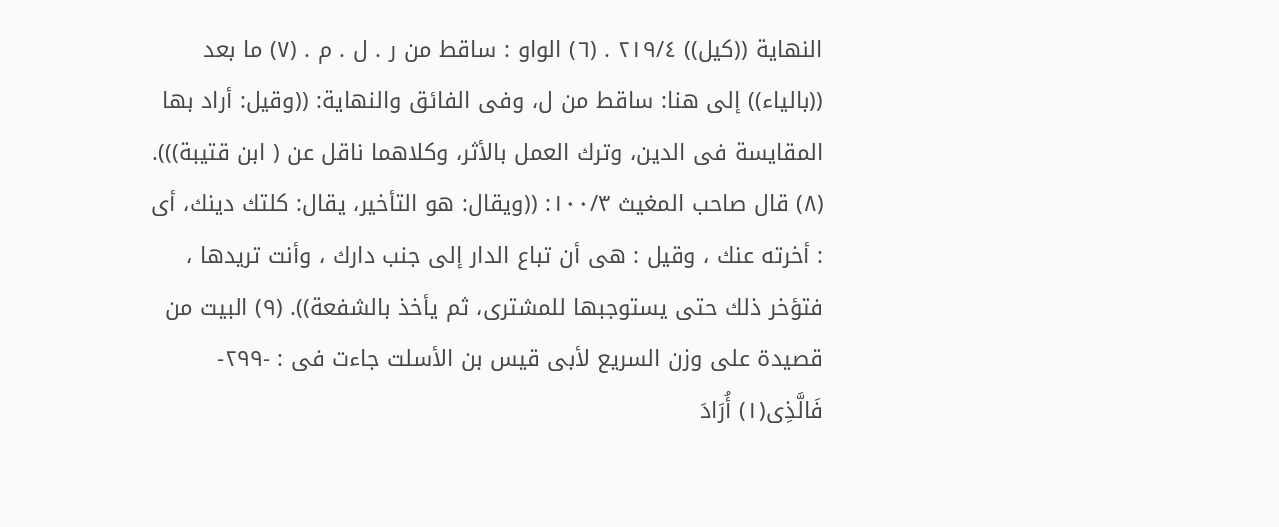النهاية ((كيل)) ٢١٩/٤ . (٦) الواو : ساقط من ر . ل . م . (٧) ما بعد ((بالياء)) إلى هنا: ساقط من ل، وفى الفائق والنهاية: ((وقيل: أراد بها المقايسة فى الدين، وترك العمل بالأثر، وكلاهما ناقل عن ( ابن قتيبة))). (٨) قال صاحب المغيث ١٠٠/٣: ((ويقال: هو التأخير، يقال: كلتك دينك، أى : أخرته عنك ، وقيل : هى أن تباع الدار إلى جنب دارك ، وأنت تريدها ، فتؤخر ذلك حتى يستوجبها للمشترى، ثم يأخذ بالشفعة)). (٩) البيت من قصيدة على وزن السريع لأبى قيس بن الأسلت جاءت فى : -٢٩٩- فَالَّذِى(١) أُرَادَ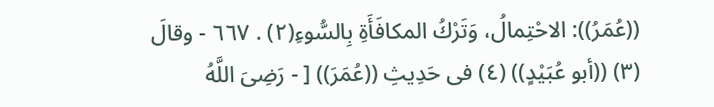((عُمَرُ)): الاحْتِمالُ، وَتَرْكُ المكافَأَةِ بِالسُّوءِ(٢) . ٦٦٧ - وقالَ (٣) ((أبو عُبَيْدٍ)) (٤) فى حَدِيثِ ((عُمَرَ)) [ - رَضِىَ اللَّهُ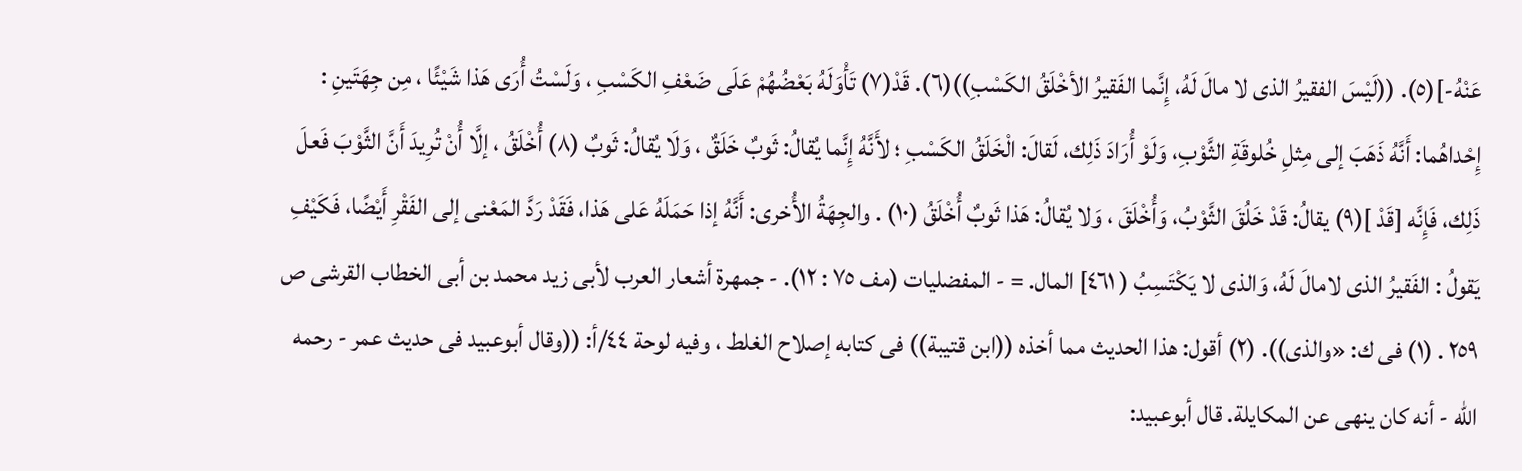عَنْهُ-](٥). ((لَيْسَ الفقيرُ الذى لا مالَ لَهُ، إِنَّما الفَقيرُ الأخْلَقُ الكَسْبِ))(٦). قَدْ(٧) تَأْوَلَهُ بَعْضُهُمْ عَلَى ضَعْفِ الكَسْبِ ، وَلَسْتُ أُرَى هَذا شَيْئًا ، مِن جِهَتَينِ : إِحْداهُما: أَنَّهُ ذَهَبَ إلى مِثلِ خُلوقَةِ الثَّوْبِ، وَلَوْ أُرَادَ ذَلِك، لَقالَ: الْخَلَقُ الكَسْبِ ؛ لأَنَّهُ إِنَّما يُقالُ: ثَوبٌ خَلَقٌ ، وَلَا يُقالُ: ثَوبٌ (٨) أُخْلَقُ ، إلَّا أُنْ تُرِيدَ أَنَّ الثَّوْبَ فَعلَ ذَلِك، فَإِنَّه [قَدْ ](٩) يقالُ: قَدْ خَلُقَ الثَّوْبُ، وَأُخْلَقَ ، وَلا يُقالُ: هَذا ثَوبٌ أُخْلَقُ (١٠) . والجِهَةُ الأُخرى: أَنَّهُ إذا حَمَلَهُ عَلى هَذا، فَقَدْ رَدَّ المَعْنى إلى الفَقْرِ أَيْضًا، فَكَيْفِ يَقولُ : الفَقيرُ الذى لامالَ لَهُ، وَالذى لا يَكْتَسِبُ ( ٤٦١] المال. = - المفضليات (مف ٧٥ : ١٢). - جمهرة أشعار العرب لأبى زيد محمد بن أبى الخطاب القرشى ص ٢٥٩ . (١) فى ك: «والذى)). (٢) أقول: هذا الحديث مما أخذه ((ابن قتيبة)) فى كتابه إصلاح الغلط ، وفيه لوحة ٤٤/أ: ((وقال أبوعبيد فى حديث عمر - رحمه الله - أنه كان ينهى عن المكايلة. قال أبوعبيد: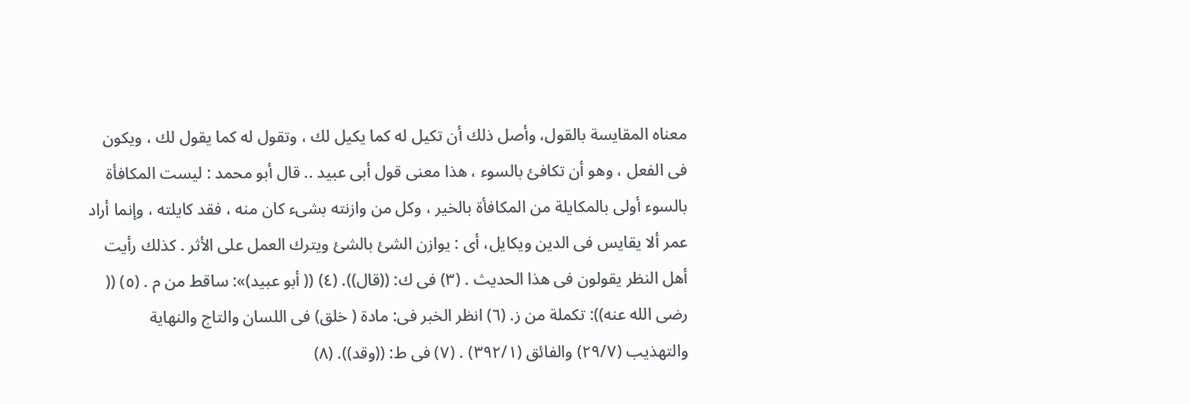معناه المقايسة بالقول، وأصل ذلك أن تكيل له كما يكيل لك ، وتقول له كما يقول لك ، ويكون فى الفعل ، وهو أن تكافئ بالسوء ، هذا معنى قول أبى عبيد .. قال أبو محمد : ليست المكافأة بالسوء أولى بالمكايلة من المكافأة بالخير ، وكل من وازنته بشىء كان منه ، فقد كايلته ، وإنما أراد عمر ألا يقايس فى الدين ويكايل، أى : يوازن الشئ بالشئ ويترك العمل على الأثر . كذلك رأيت أهل النظر يقولون فى هذا الحديث . (٣) فى ك: ((قال)). (٤) (( أبو عبيد)»: ساقط من م . (٥) (( رضى الله عنه)): تكملة من ز. (٦) انظر الخبر فى: مادة ( خلق) فى اللسان والتاج والنهاية والتهذيب (٢٩/٧) والفائق (٣٩٢/١) . (٧) فى ط: ((وقد)). (٨)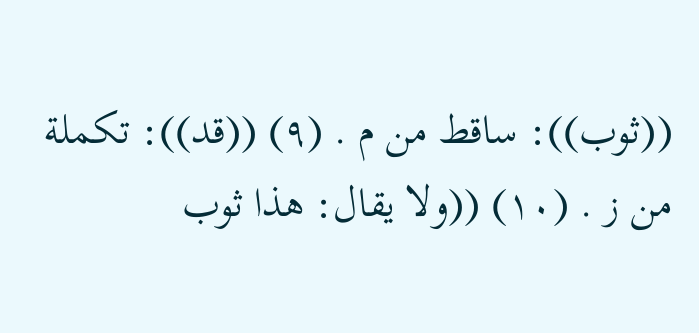((ثوب)): ساقط من م . (٩) ((قد)): تكملة من ز . (١٠) ((ولا يقال: هذا ثوب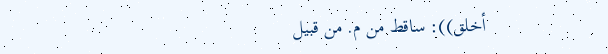أخلق)): ساقط من م. من قبيل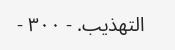التهذيب. - ٣٠٠ -